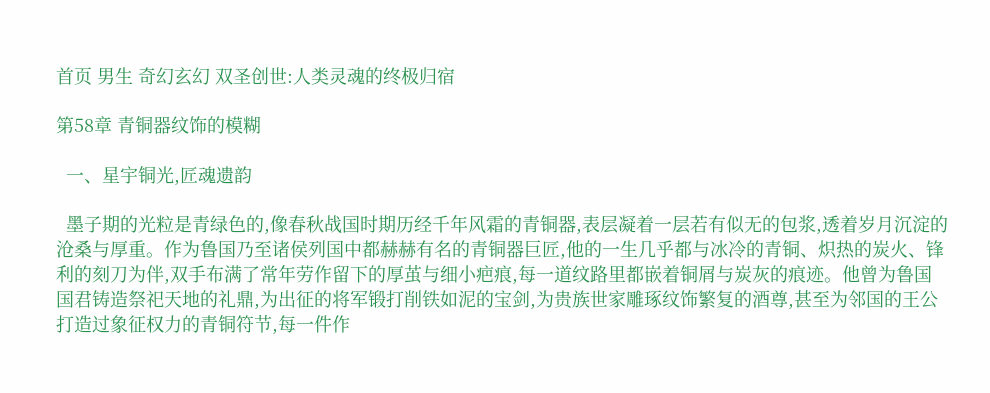首页 男生 奇幻玄幻 双圣创世:人类灵魂的终极归宿

第58章 青铜器纹饰的模糊

  一、星宇铜光,匠魂遗韵

  墨子期的光粒是青绿色的,像春秋战国时期历经千年风霜的青铜器,表层凝着一层若有似无的包浆,透着岁月沉淀的沧桑与厚重。作为鲁国乃至诸侯列国中都赫赫有名的青铜器巨匠,他的一生几乎都与冰冷的青铜、炽热的炭火、锋利的刻刀为伴,双手布满了常年劳作留下的厚茧与细小疤痕,每一道纹路里都嵌着铜屑与炭灰的痕迹。他曾为鲁国国君铸造祭祀天地的礼鼎,为出征的将军锻打削铁如泥的宝剑,为贵族世家雕琢纹饰繁复的酒尊,甚至为邻国的王公打造过象征权力的青铜符节,每一件作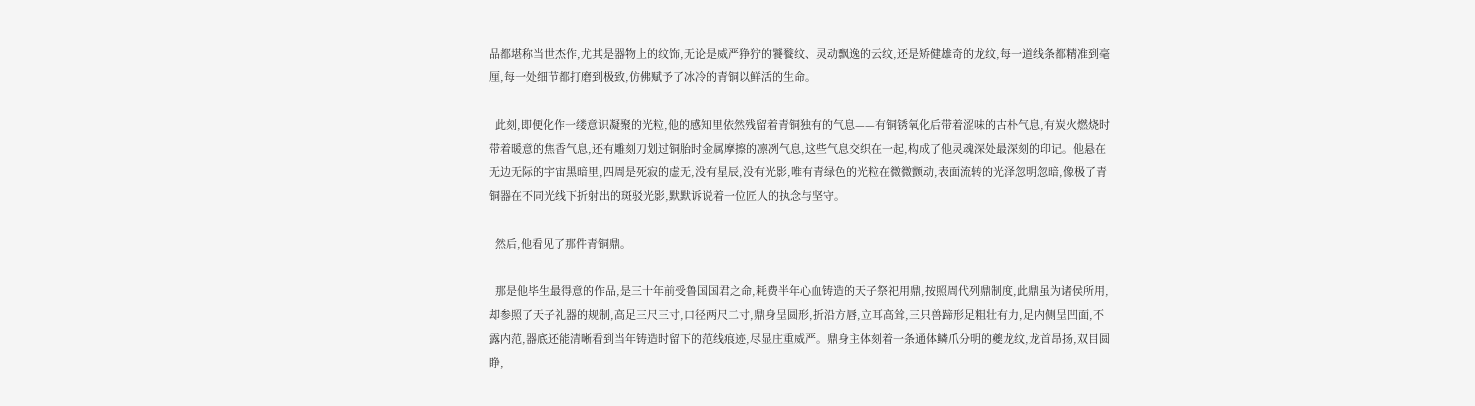品都堪称当世杰作,尤其是器物上的纹饰,无论是威严狰狞的饕餮纹、灵动飘逸的云纹,还是矫健雄奇的龙纹,每一道线条都精准到毫厘,每一处细节都打磨到极致,仿佛赋予了冰冷的青铜以鲜活的生命。

  此刻,即便化作一缕意识凝聚的光粒,他的感知里依然残留着青铜独有的气息——有铜锈氧化后带着涩味的古朴气息,有炭火燃烧时带着暖意的焦香气息,还有雕刻刀划过铜胎时金属摩擦的凛冽气息,这些气息交织在一起,构成了他灵魂深处最深刻的印记。他悬在无边无际的宇宙黑暗里,四周是死寂的虚无,没有星辰,没有光影,唯有青绿色的光粒在微微颤动,表面流转的光泽忽明忽暗,像极了青铜器在不同光线下折射出的斑驳光影,默默诉说着一位匠人的执念与坚守。

  然后,他看见了那件青铜鼎。

  那是他毕生最得意的作品,是三十年前受鲁国国君之命,耗费半年心血铸造的天子祭祀用鼎,按照周代列鼎制度,此鼎虽为诸侯所用,却参照了天子礼器的规制,高足三尺三寸,口径两尺二寸,鼎身呈圆形,折沿方唇,立耳高耸,三只兽蹄形足粗壮有力,足内侧呈凹面,不露内范,器底还能清晰看到当年铸造时留下的范线痕迹,尽显庄重威严。鼎身主体刻着一条通体鳞爪分明的夔龙纹,龙首昂扬,双目圆睁,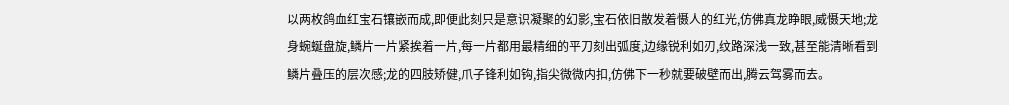以两枚鸽血红宝石镶嵌而成,即便此刻只是意识凝聚的幻影,宝石依旧散发着慑人的红光,仿佛真龙睁眼,威慑天地;龙身蜿蜒盘旋,鳞片一片紧挨着一片,每一片都用最精细的平刀刻出弧度,边缘锐利如刃,纹路深浅一致,甚至能清晰看到鳞片叠压的层次感;龙的四肢矫健,爪子锋利如钩,指尖微微内扣,仿佛下一秒就要破壁而出,腾云驾雾而去。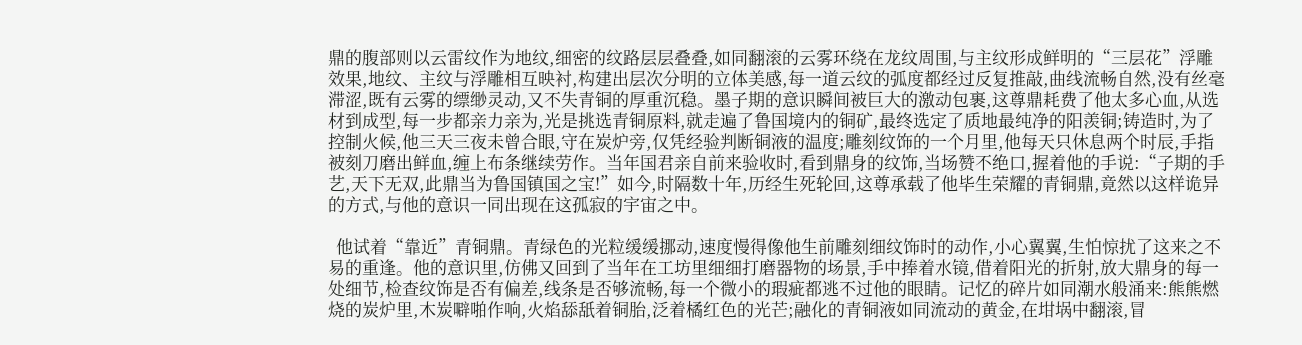鼎的腹部则以云雷纹作为地纹,细密的纹路层层叠叠,如同翻滚的云雾环绕在龙纹周围,与主纹形成鲜明的“三层花”浮雕效果,地纹、主纹与浮雕相互映衬,构建出层次分明的立体美感,每一道云纹的弧度都经过反复推敲,曲线流畅自然,没有丝毫滞涩,既有云雾的缥缈灵动,又不失青铜的厚重沉稳。墨子期的意识瞬间被巨大的激动包裹,这尊鼎耗费了他太多心血,从选材到成型,每一步都亲力亲为,光是挑选青铜原料,就走遍了鲁国境内的铜矿,最终选定了质地最纯净的阳羡铜;铸造时,为了控制火候,他三天三夜未曾合眼,守在炭炉旁,仅凭经验判断铜液的温度;雕刻纹饰的一个月里,他每天只休息两个时辰,手指被刻刀磨出鲜血,缠上布条继续劳作。当年国君亲自前来验收时,看到鼎身的纹饰,当场赞不绝口,握着他的手说:“子期的手艺,天下无双,此鼎当为鲁国镇国之宝!”如今,时隔数十年,历经生死轮回,这尊承载了他毕生荣耀的青铜鼎,竟然以这样诡异的方式,与他的意识一同出现在这孤寂的宇宙之中。

  他试着“靠近”青铜鼎。青绿色的光粒缓缓挪动,速度慢得像他生前雕刻细纹饰时的动作,小心翼翼,生怕惊扰了这来之不易的重逢。他的意识里,仿佛又回到了当年在工坊里细细打磨器物的场景,手中捧着水镜,借着阳光的折射,放大鼎身的每一处细节,检查纹饰是否有偏差,线条是否够流畅,每一个微小的瑕疵都逃不过他的眼睛。记忆的碎片如同潮水般涌来:熊熊燃烧的炭炉里,木炭噼啪作响,火焰舔舐着铜胎,泛着橘红色的光芒;融化的青铜液如同流动的黄金,在坩埚中翻滚,冒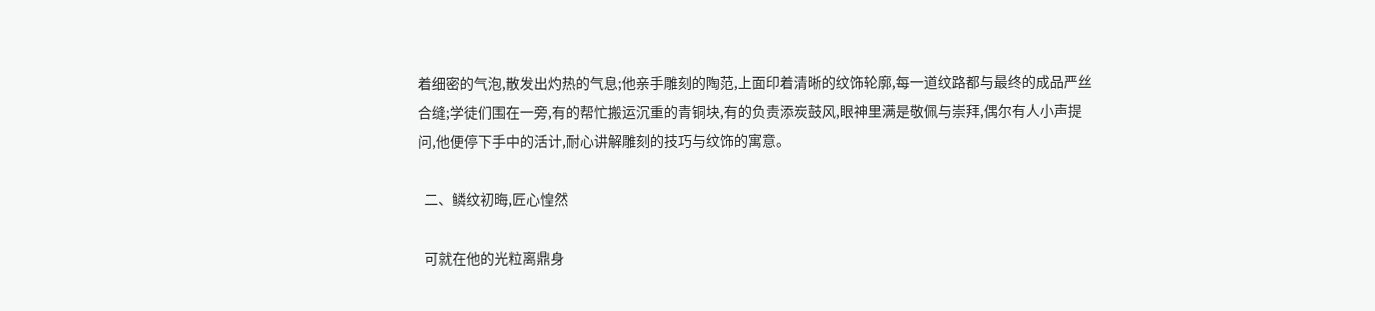着细密的气泡,散发出灼热的气息;他亲手雕刻的陶范,上面印着清晰的纹饰轮廓,每一道纹路都与最终的成品严丝合缝;学徒们围在一旁,有的帮忙搬运沉重的青铜块,有的负责添炭鼓风,眼神里满是敬佩与崇拜,偶尔有人小声提问,他便停下手中的活计,耐心讲解雕刻的技巧与纹饰的寓意。

  二、鳞纹初晦,匠心惶然

  可就在他的光粒离鼎身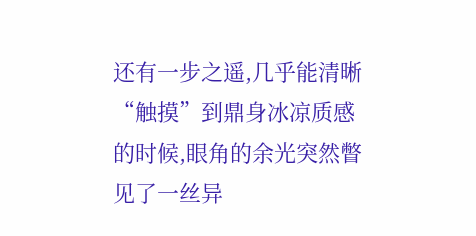还有一步之遥,几乎能清晰“触摸”到鼎身冰凉质感的时候,眼角的余光突然瞥见了一丝异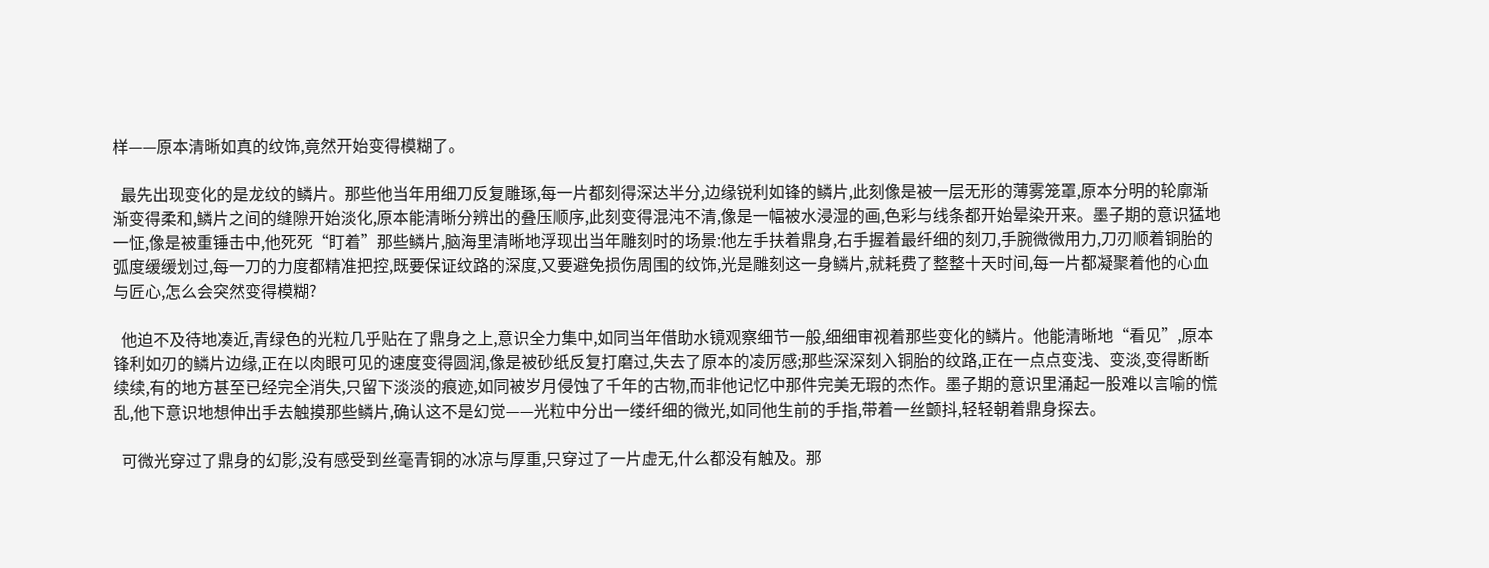样——原本清晰如真的纹饰,竟然开始变得模糊了。

  最先出现变化的是龙纹的鳞片。那些他当年用细刀反复雕琢,每一片都刻得深达半分,边缘锐利如锋的鳞片,此刻像是被一层无形的薄雾笼罩,原本分明的轮廓渐渐变得柔和,鳞片之间的缝隙开始淡化,原本能清晰分辨出的叠压顺序,此刻变得混沌不清,像是一幅被水浸湿的画,色彩与线条都开始晕染开来。墨子期的意识猛地一怔,像是被重锤击中,他死死“盯着”那些鳞片,脑海里清晰地浮现出当年雕刻时的场景:他左手扶着鼎身,右手握着最纤细的刻刀,手腕微微用力,刀刃顺着铜胎的弧度缓缓划过,每一刀的力度都精准把控,既要保证纹路的深度,又要避免损伤周围的纹饰,光是雕刻这一身鳞片,就耗费了整整十天时间,每一片都凝聚着他的心血与匠心,怎么会突然变得模糊?

  他迫不及待地凑近,青绿色的光粒几乎贴在了鼎身之上,意识全力集中,如同当年借助水镜观察细节一般,细细审视着那些变化的鳞片。他能清晰地“看见”,原本锋利如刃的鳞片边缘,正在以肉眼可见的速度变得圆润,像是被砂纸反复打磨过,失去了原本的凌厉感;那些深深刻入铜胎的纹路,正在一点点变浅、变淡,变得断断续续,有的地方甚至已经完全消失,只留下淡淡的痕迹,如同被岁月侵蚀了千年的古物,而非他记忆中那件完美无瑕的杰作。墨子期的意识里涌起一股难以言喻的慌乱,他下意识地想伸出手去触摸那些鳞片,确认这不是幻觉——光粒中分出一缕纤细的微光,如同他生前的手指,带着一丝颤抖,轻轻朝着鼎身探去。

  可微光穿过了鼎身的幻影,没有感受到丝毫青铜的冰凉与厚重,只穿过了一片虚无,什么都没有触及。那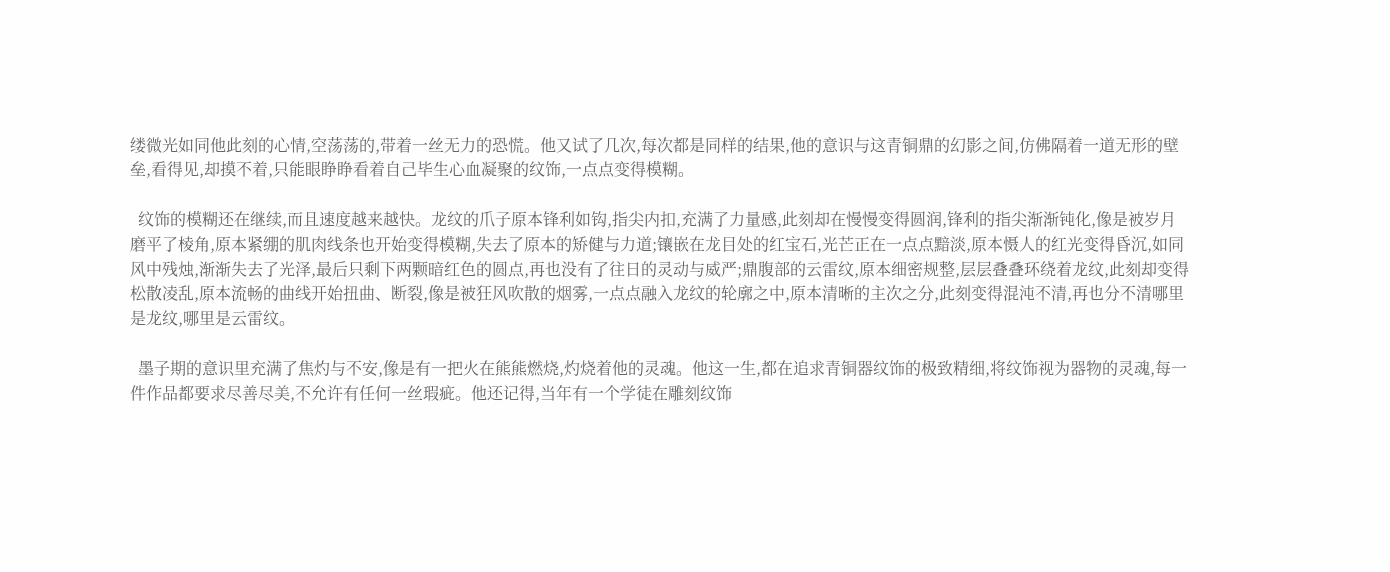缕微光如同他此刻的心情,空荡荡的,带着一丝无力的恐慌。他又试了几次,每次都是同样的结果,他的意识与这青铜鼎的幻影之间,仿佛隔着一道无形的壁垒,看得见,却摸不着,只能眼睁睁看着自己毕生心血凝聚的纹饰,一点点变得模糊。

  纹饰的模糊还在继续,而且速度越来越快。龙纹的爪子原本锋利如钩,指尖内扣,充满了力量感,此刻却在慢慢变得圆润,锋利的指尖渐渐钝化,像是被岁月磨平了棱角,原本紧绷的肌肉线条也开始变得模糊,失去了原本的矫健与力道;镶嵌在龙目处的红宝石,光芒正在一点点黯淡,原本慑人的红光变得昏沉,如同风中残烛,渐渐失去了光泽,最后只剩下两颗暗红色的圆点,再也没有了往日的灵动与威严;鼎腹部的云雷纹,原本细密规整,层层叠叠环绕着龙纹,此刻却变得松散凌乱,原本流畅的曲线开始扭曲、断裂,像是被狂风吹散的烟雾,一点点融入龙纹的轮廓之中,原本清晰的主次之分,此刻变得混沌不清,再也分不清哪里是龙纹,哪里是云雷纹。

  墨子期的意识里充满了焦灼与不安,像是有一把火在熊熊燃烧,灼烧着他的灵魂。他这一生,都在追求青铜器纹饰的极致精细,将纹饰视为器物的灵魂,每一件作品都要求尽善尽美,不允许有任何一丝瑕疵。他还记得,当年有一个学徒在雕刻纹饰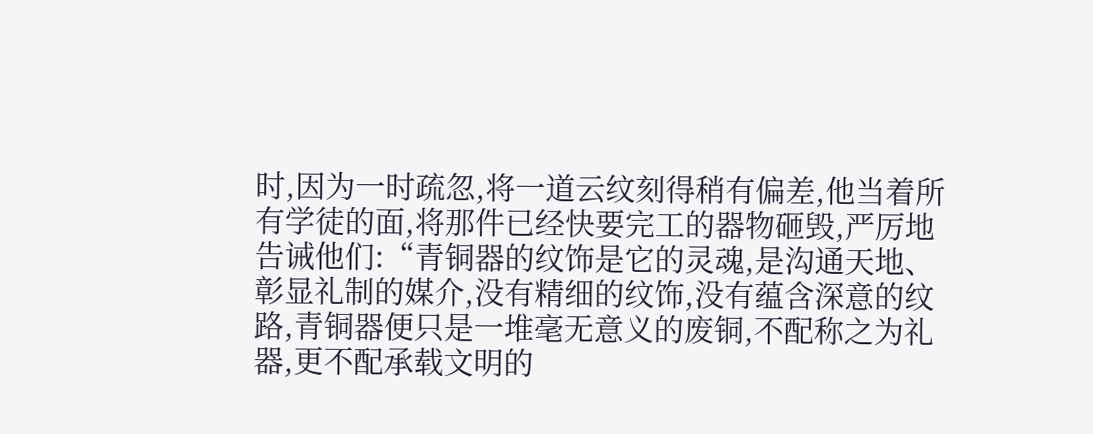时,因为一时疏忽,将一道云纹刻得稍有偏差,他当着所有学徒的面,将那件已经快要完工的器物砸毁,严厉地告诫他们:“青铜器的纹饰是它的灵魂,是沟通天地、彰显礼制的媒介,没有精细的纹饰,没有蕴含深意的纹路,青铜器便只是一堆毫无意义的废铜,不配称之为礼器,更不配承载文明的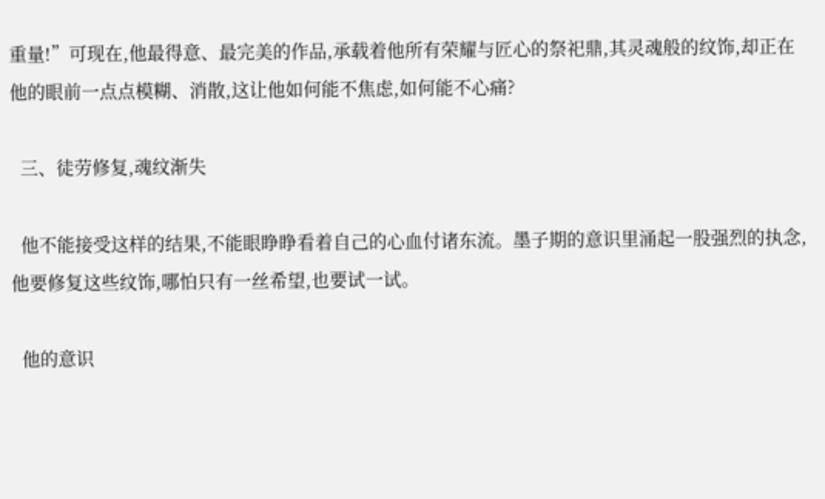重量!”可现在,他最得意、最完美的作品,承载着他所有荣耀与匠心的祭祀鼎,其灵魂般的纹饰,却正在他的眼前一点点模糊、消散,这让他如何能不焦虑,如何能不心痛?

  三、徒劳修复,魂纹渐失

  他不能接受这样的结果,不能眼睁睁看着自己的心血付诸东流。墨子期的意识里涌起一股强烈的执念,他要修复这些纹饰,哪怕只有一丝希望,也要试一试。

  他的意识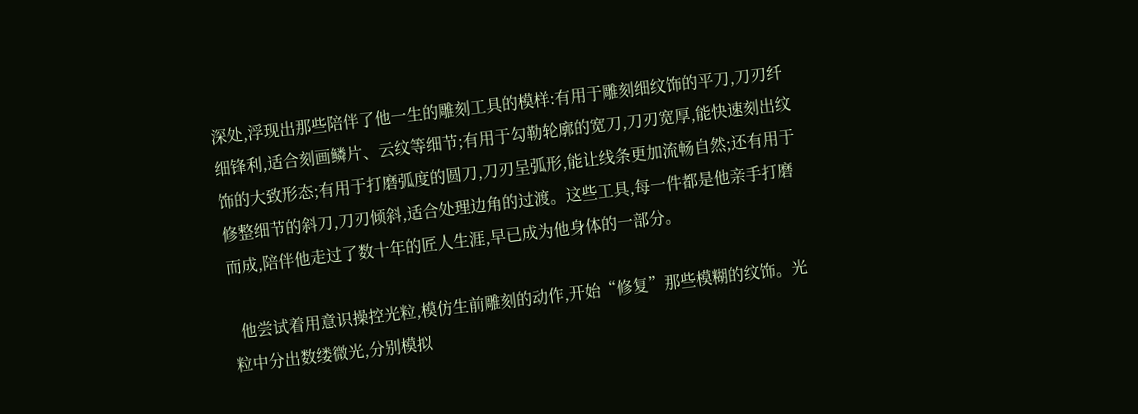深处,浮现出那些陪伴了他一生的雕刻工具的模样:有用于雕刻细纹饰的平刀,刀刃纤细锋利,适合刻画鳞片、云纹等细节;有用于勾勒轮廓的宽刀,刀刃宽厚,能快速刻出纹饰的大致形态;有用于打磨弧度的圆刀,刀刃呈弧形,能让线条更加流畅自然;还有用于修整细节的斜刀,刀刃倾斜,适合处理边角的过渡。这些工具,每一件都是他亲手打磨而成,陪伴他走过了数十年的匠人生涯,早已成为他身体的一部分。

  他尝试着用意识操控光粒,模仿生前雕刻的动作,开始“修复”那些模糊的纹饰。光粒中分出数缕微光,分别模拟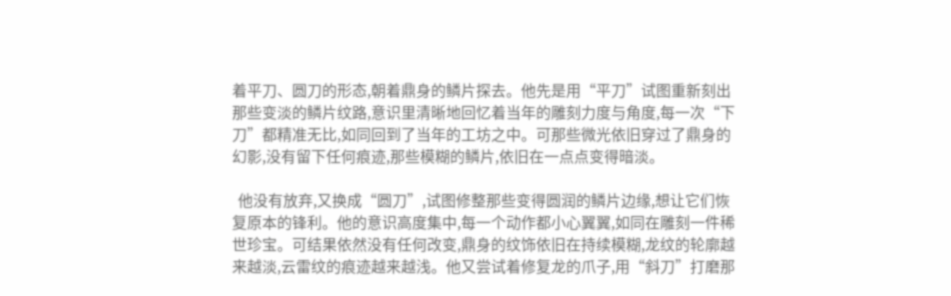着平刀、圆刀的形态,朝着鼎身的鳞片探去。他先是用“平刀”试图重新刻出那些变淡的鳞片纹路,意识里清晰地回忆着当年的雕刻力度与角度,每一次“下刀”都精准无比,如同回到了当年的工坊之中。可那些微光依旧穿过了鼎身的幻影,没有留下任何痕迹,那些模糊的鳞片,依旧在一点点变得暗淡。

  他没有放弃,又换成“圆刀”,试图修整那些变得圆润的鳞片边缘,想让它们恢复原本的锋利。他的意识高度集中,每一个动作都小心翼翼,如同在雕刻一件稀世珍宝。可结果依然没有任何改变,鼎身的纹饰依旧在持续模糊,龙纹的轮廓越来越淡,云雷纹的痕迹越来越浅。他又尝试着修复龙的爪子,用“斜刀”打磨那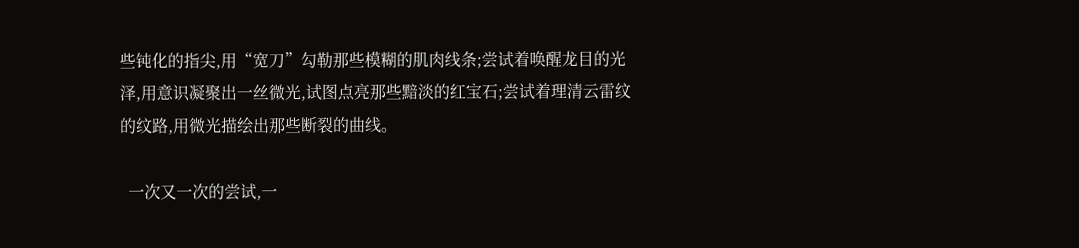些钝化的指尖,用“宽刀”勾勒那些模糊的肌肉线条;尝试着唤醒龙目的光泽,用意识凝聚出一丝微光,试图点亮那些黯淡的红宝石;尝试着理清云雷纹的纹路,用微光描绘出那些断裂的曲线。

  一次又一次的尝试,一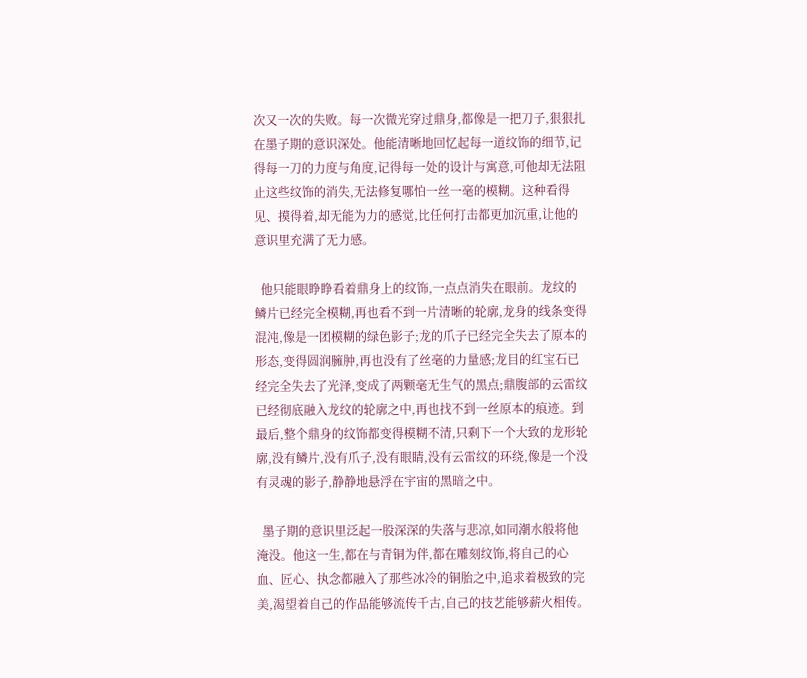次又一次的失败。每一次微光穿过鼎身,都像是一把刀子,狠狠扎在墨子期的意识深处。他能清晰地回忆起每一道纹饰的细节,记得每一刀的力度与角度,记得每一处的设计与寓意,可他却无法阻止这些纹饰的消失,无法修复哪怕一丝一毫的模糊。这种看得见、摸得着,却无能为力的感觉,比任何打击都更加沉重,让他的意识里充满了无力感。

  他只能眼睁睁看着鼎身上的纹饰,一点点消失在眼前。龙纹的鳞片已经完全模糊,再也看不到一片清晰的轮廓,龙身的线条变得混沌,像是一团模糊的绿色影子;龙的爪子已经完全失去了原本的形态,变得圆润臃肿,再也没有了丝毫的力量感;龙目的红宝石已经完全失去了光泽,变成了两颗毫无生气的黑点;鼎腹部的云雷纹已经彻底融入龙纹的轮廓之中,再也找不到一丝原本的痕迹。到最后,整个鼎身的纹饰都变得模糊不清,只剩下一个大致的龙形轮廓,没有鳞片,没有爪子,没有眼睛,没有云雷纹的环绕,像是一个没有灵魂的影子,静静地悬浮在宇宙的黑暗之中。

  墨子期的意识里泛起一股深深的失落与悲凉,如同潮水般将他淹没。他这一生,都在与青铜为伴,都在雕刻纹饰,将自己的心血、匠心、执念都融入了那些冰冷的铜胎之中,追求着极致的完美,渴望着自己的作品能够流传千古,自己的技艺能够薪火相传。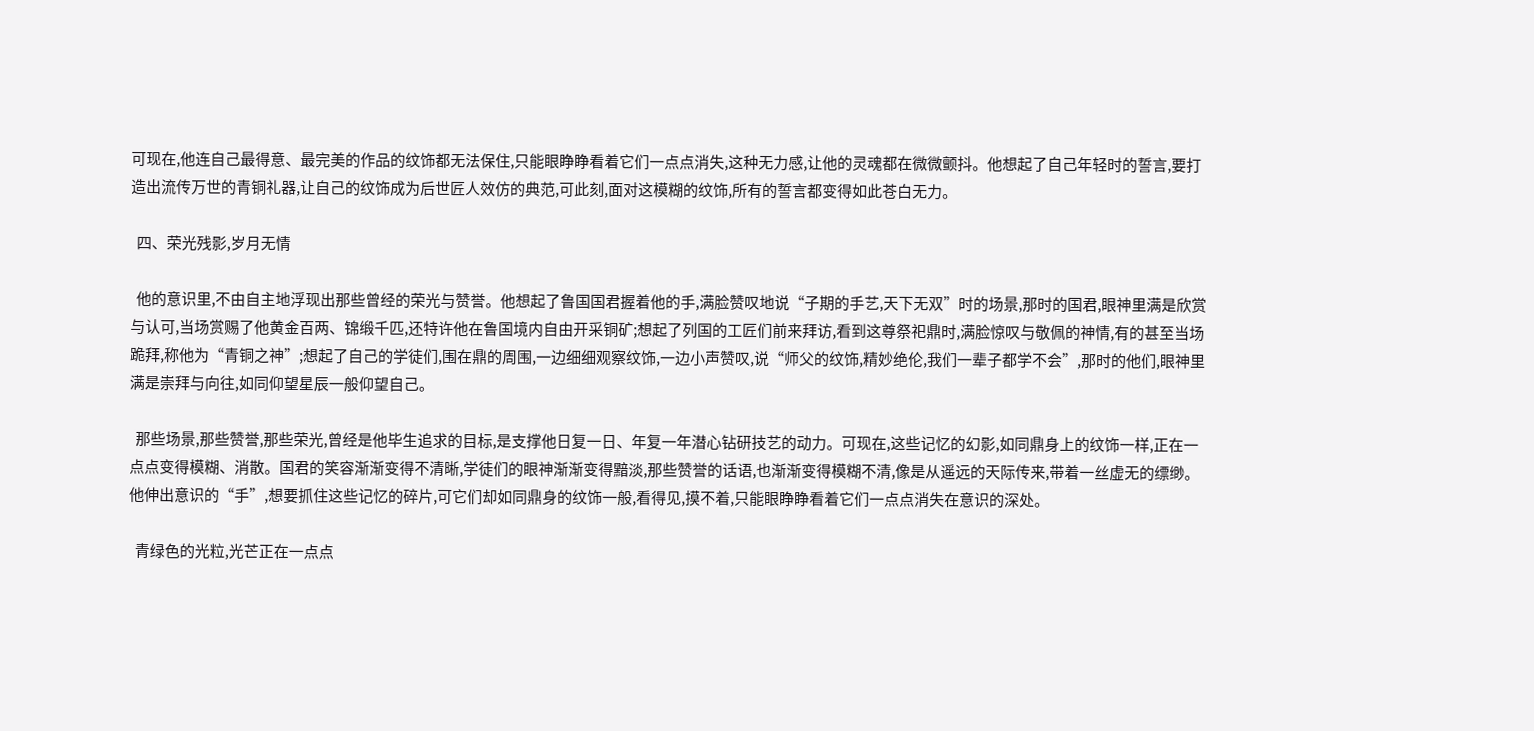可现在,他连自己最得意、最完美的作品的纹饰都无法保住,只能眼睁睁看着它们一点点消失,这种无力感,让他的灵魂都在微微颤抖。他想起了自己年轻时的誓言,要打造出流传万世的青铜礼器,让自己的纹饰成为后世匠人效仿的典范,可此刻,面对这模糊的纹饰,所有的誓言都变得如此苍白无力。

  四、荣光残影,岁月无情

  他的意识里,不由自主地浮现出那些曾经的荣光与赞誉。他想起了鲁国国君握着他的手,满脸赞叹地说“子期的手艺,天下无双”时的场景,那时的国君,眼神里满是欣赏与认可,当场赏赐了他黄金百两、锦缎千匹,还特许他在鲁国境内自由开采铜矿;想起了列国的工匠们前来拜访,看到这尊祭祀鼎时,满脸惊叹与敬佩的神情,有的甚至当场跪拜,称他为“青铜之神”;想起了自己的学徒们,围在鼎的周围,一边细细观察纹饰,一边小声赞叹,说“师父的纹饰,精妙绝伦,我们一辈子都学不会”,那时的他们,眼神里满是崇拜与向往,如同仰望星辰一般仰望自己。

  那些场景,那些赞誉,那些荣光,曾经是他毕生追求的目标,是支撑他日复一日、年复一年潜心钻研技艺的动力。可现在,这些记忆的幻影,如同鼎身上的纹饰一样,正在一点点变得模糊、消散。国君的笑容渐渐变得不清晰,学徒们的眼神渐渐变得黯淡,那些赞誉的话语,也渐渐变得模糊不清,像是从遥远的天际传来,带着一丝虚无的缥缈。他伸出意识的“手”,想要抓住这些记忆的碎片,可它们却如同鼎身的纹饰一般,看得见,摸不着,只能眼睁睁看着它们一点点消失在意识的深处。

  青绿色的光粒,光芒正在一点点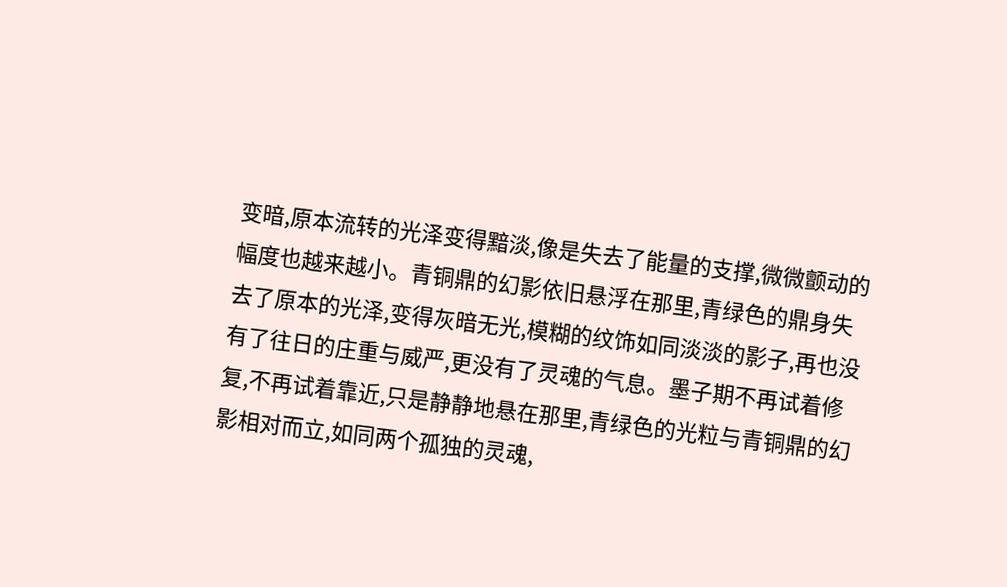变暗,原本流转的光泽变得黯淡,像是失去了能量的支撑,微微颤动的幅度也越来越小。青铜鼎的幻影依旧悬浮在那里,青绿色的鼎身失去了原本的光泽,变得灰暗无光,模糊的纹饰如同淡淡的影子,再也没有了往日的庄重与威严,更没有了灵魂的气息。墨子期不再试着修复,不再试着靠近,只是静静地悬在那里,青绿色的光粒与青铜鼎的幻影相对而立,如同两个孤独的灵魂,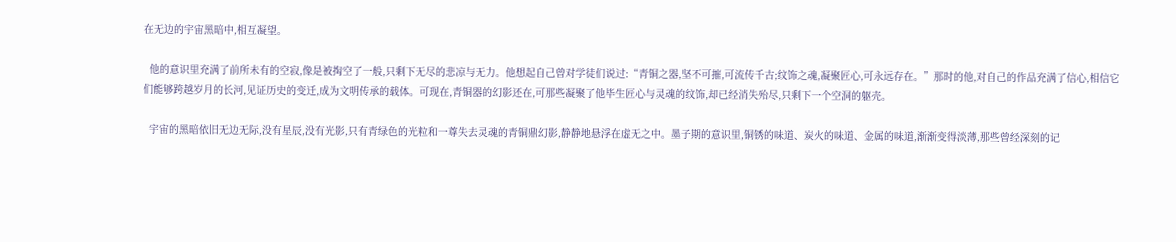在无边的宇宙黑暗中,相互凝望。

  他的意识里充满了前所未有的空寂,像是被掏空了一般,只剩下无尽的悲凉与无力。他想起自己曾对学徒们说过:“青铜之器,坚不可摧,可流传千古;纹饰之魂,凝聚匠心,可永远存在。”那时的他,对自己的作品充满了信心,相信它们能够跨越岁月的长河,见证历史的变迁,成为文明传承的载体。可现在,青铜器的幻影还在,可那些凝聚了他毕生匠心与灵魂的纹饰,却已经消失殆尽,只剩下一个空洞的躯壳。

  宇宙的黑暗依旧无边无际,没有星辰,没有光影,只有青绿色的光粒和一尊失去灵魂的青铜鼎幻影,静静地悬浮在虚无之中。墨子期的意识里,铜锈的味道、炭火的味道、金属的味道,渐渐变得淡薄,那些曾经深刻的记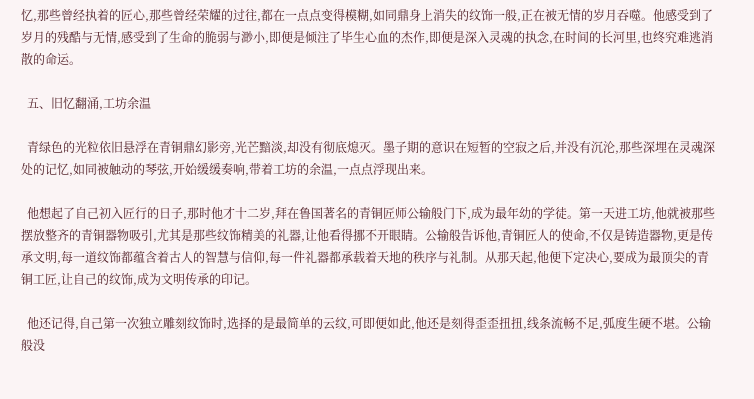忆,那些曾经执着的匠心,那些曾经荣耀的过往,都在一点点变得模糊,如同鼎身上消失的纹饰一般,正在被无情的岁月吞噬。他感受到了岁月的残酷与无情,感受到了生命的脆弱与渺小,即便是倾注了毕生心血的杰作,即便是深入灵魂的执念,在时间的长河里,也终究难逃消散的命运。

  五、旧忆翻涌,工坊余温

  青绿色的光粒依旧悬浮在青铜鼎幻影旁,光芒黯淡,却没有彻底熄灭。墨子期的意识在短暂的空寂之后,并没有沉沦,那些深埋在灵魂深处的记忆,如同被触动的琴弦,开始缓缓奏响,带着工坊的余温,一点点浮现出来。

  他想起了自己初入匠行的日子,那时他才十二岁,拜在鲁国著名的青铜匠师公输般门下,成为最年幼的学徒。第一天进工坊,他就被那些摆放整齐的青铜器物吸引,尤其是那些纹饰精美的礼器,让他看得挪不开眼睛。公输般告诉他,青铜匠人的使命,不仅是铸造器物,更是传承文明,每一道纹饰都蕴含着古人的智慧与信仰,每一件礼器都承载着天地的秩序与礼制。从那天起,他便下定决心,要成为最顶尖的青铜工匠,让自己的纹饰,成为文明传承的印记。

  他还记得,自己第一次独立雕刻纹饰时,选择的是最简单的云纹,可即便如此,他还是刻得歪歪扭扭,线条流畅不足,弧度生硬不堪。公输般没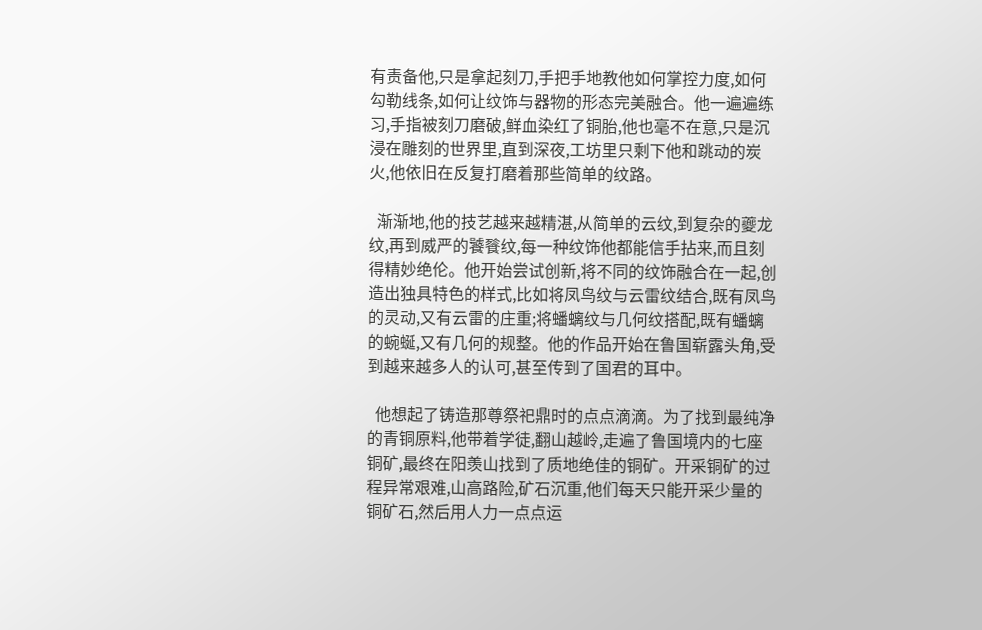有责备他,只是拿起刻刀,手把手地教他如何掌控力度,如何勾勒线条,如何让纹饰与器物的形态完美融合。他一遍遍练习,手指被刻刀磨破,鲜血染红了铜胎,他也毫不在意,只是沉浸在雕刻的世界里,直到深夜,工坊里只剩下他和跳动的炭火,他依旧在反复打磨着那些简单的纹路。

  渐渐地,他的技艺越来越精湛,从简单的云纹,到复杂的夔龙纹,再到威严的饕餮纹,每一种纹饰他都能信手拈来,而且刻得精妙绝伦。他开始尝试创新,将不同的纹饰融合在一起,创造出独具特色的样式,比如将凤鸟纹与云雷纹结合,既有凤鸟的灵动,又有云雷的庄重;将蟠螭纹与几何纹搭配,既有蟠螭的蜿蜒,又有几何的规整。他的作品开始在鲁国崭露头角,受到越来越多人的认可,甚至传到了国君的耳中。

  他想起了铸造那尊祭祀鼎时的点点滴滴。为了找到最纯净的青铜原料,他带着学徒,翻山越岭,走遍了鲁国境内的七座铜矿,最终在阳羡山找到了质地绝佳的铜矿。开采铜矿的过程异常艰难,山高路险,矿石沉重,他们每天只能开采少量的铜矿石,然后用人力一点点运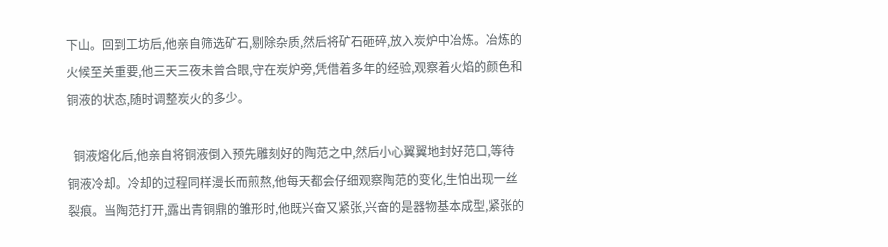下山。回到工坊后,他亲自筛选矿石,剔除杂质,然后将矿石砸碎,放入炭炉中冶炼。冶炼的火候至关重要,他三天三夜未曾合眼,守在炭炉旁,凭借着多年的经验,观察着火焰的颜色和铜液的状态,随时调整炭火的多少。

  铜液熔化后,他亲自将铜液倒入预先雕刻好的陶范之中,然后小心翼翼地封好范口,等待铜液冷却。冷却的过程同样漫长而煎熬,他每天都会仔细观察陶范的变化,生怕出现一丝裂痕。当陶范打开,露出青铜鼎的雏形时,他既兴奋又紧张,兴奋的是器物基本成型,紧张的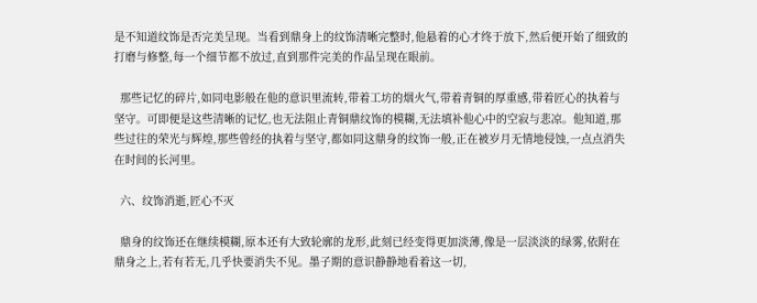是不知道纹饰是否完美呈现。当看到鼎身上的纹饰清晰完整时,他悬着的心才终于放下,然后便开始了细致的打磨与修整,每一个细节都不放过,直到那件完美的作品呈现在眼前。

  那些记忆的碎片,如同电影般在他的意识里流转,带着工坊的烟火气,带着青铜的厚重感,带着匠心的执着与坚守。可即便是这些清晰的记忆,也无法阻止青铜鼎纹饰的模糊,无法填补他心中的空寂与悲凉。他知道,那些过往的荣光与辉煌,那些曾经的执着与坚守,都如同这鼎身的纹饰一般,正在被岁月无情地侵蚀,一点点消失在时间的长河里。

  六、纹饰消逝,匠心不灭

  鼎身的纹饰还在继续模糊,原本还有大致轮廓的龙形,此刻已经变得更加淡薄,像是一层淡淡的绿雾,依附在鼎身之上,若有若无,几乎快要消失不见。墨子期的意识静静地看着这一切,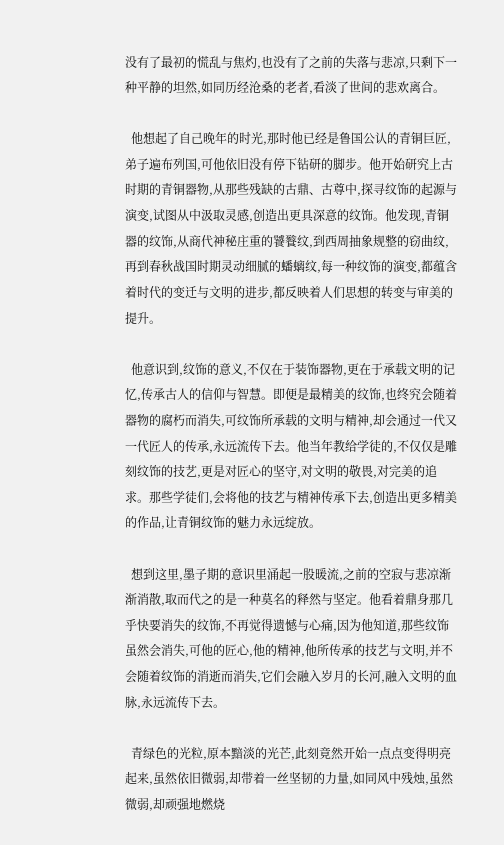没有了最初的慌乱与焦灼,也没有了之前的失落与悲凉,只剩下一种平静的坦然,如同历经沧桑的老者,看淡了世间的悲欢离合。

  他想起了自己晚年的时光,那时他已经是鲁国公认的青铜巨匠,弟子遍布列国,可他依旧没有停下钻研的脚步。他开始研究上古时期的青铜器物,从那些残缺的古鼎、古尊中,探寻纹饰的起源与演变,试图从中汲取灵感,创造出更具深意的纹饰。他发现,青铜器的纹饰,从商代神秘庄重的饕餮纹,到西周抽象规整的窃曲纹,再到春秋战国时期灵动细腻的蟠螭纹,每一种纹饰的演变,都蕴含着时代的变迁与文明的进步,都反映着人们思想的转变与审美的提升。

  他意识到,纹饰的意义,不仅在于装饰器物,更在于承载文明的记忆,传承古人的信仰与智慧。即便是最精美的纹饰,也终究会随着器物的腐朽而消失,可纹饰所承载的文明与精神,却会通过一代又一代匠人的传承,永远流传下去。他当年教给学徒的,不仅仅是雕刻纹饰的技艺,更是对匠心的坚守,对文明的敬畏,对完美的追求。那些学徒们,会将他的技艺与精神传承下去,创造出更多精美的作品,让青铜纹饰的魅力永远绽放。

  想到这里,墨子期的意识里涌起一股暖流,之前的空寂与悲凉渐渐消散,取而代之的是一种莫名的释然与坚定。他看着鼎身那几乎快要消失的纹饰,不再觉得遗憾与心痛,因为他知道,那些纹饰虽然会消失,可他的匠心,他的精神,他所传承的技艺与文明,并不会随着纹饰的消逝而消失,它们会融入岁月的长河,融入文明的血脉,永远流传下去。

  青绿色的光粒,原本黯淡的光芒,此刻竟然开始一点点变得明亮起来,虽然依旧微弱,却带着一丝坚韧的力量,如同风中残烛,虽然微弱,却顽强地燃烧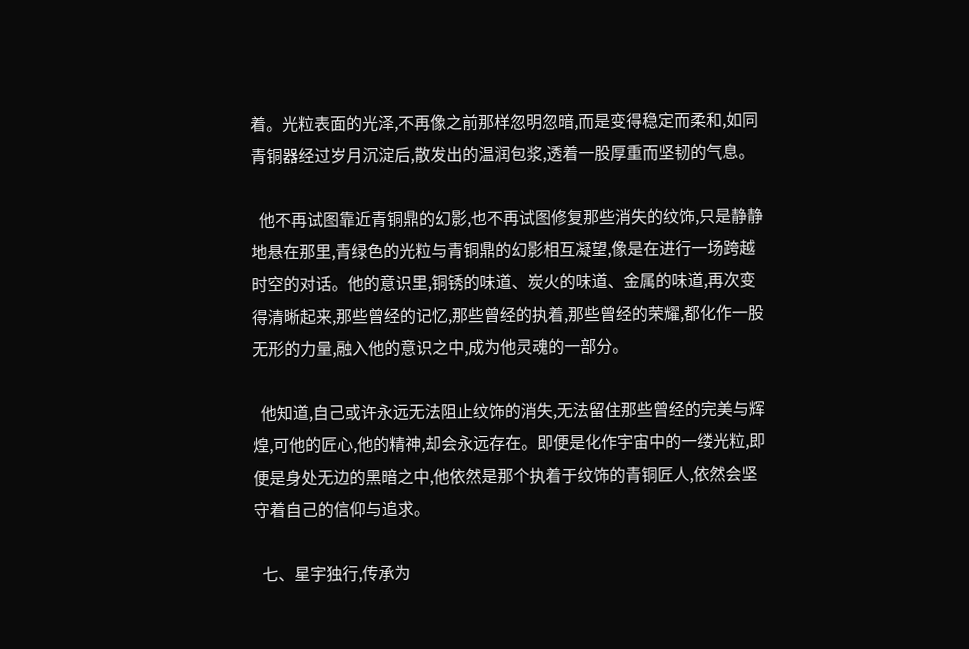着。光粒表面的光泽,不再像之前那样忽明忽暗,而是变得稳定而柔和,如同青铜器经过岁月沉淀后,散发出的温润包浆,透着一股厚重而坚韧的气息。

  他不再试图靠近青铜鼎的幻影,也不再试图修复那些消失的纹饰,只是静静地悬在那里,青绿色的光粒与青铜鼎的幻影相互凝望,像是在进行一场跨越时空的对话。他的意识里,铜锈的味道、炭火的味道、金属的味道,再次变得清晰起来,那些曾经的记忆,那些曾经的执着,那些曾经的荣耀,都化作一股无形的力量,融入他的意识之中,成为他灵魂的一部分。

  他知道,自己或许永远无法阻止纹饰的消失,无法留住那些曾经的完美与辉煌,可他的匠心,他的精神,却会永远存在。即便是化作宇宙中的一缕光粒,即便是身处无边的黑暗之中,他依然是那个执着于纹饰的青铜匠人,依然会坚守着自己的信仰与追求。

  七、星宇独行,传承为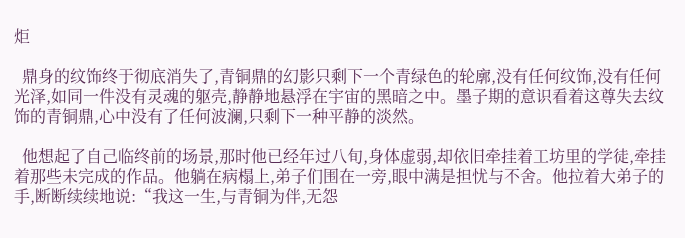炬

  鼎身的纹饰终于彻底消失了,青铜鼎的幻影只剩下一个青绿色的轮廓,没有任何纹饰,没有任何光泽,如同一件没有灵魂的躯壳,静静地悬浮在宇宙的黑暗之中。墨子期的意识看着这尊失去纹饰的青铜鼎,心中没有了任何波澜,只剩下一种平静的淡然。

  他想起了自己临终前的场景,那时他已经年过八旬,身体虚弱,却依旧牵挂着工坊里的学徒,牵挂着那些未完成的作品。他躺在病榻上,弟子们围在一旁,眼中满是担忧与不舍。他拉着大弟子的手,断断续续地说:“我这一生,与青铜为伴,无怨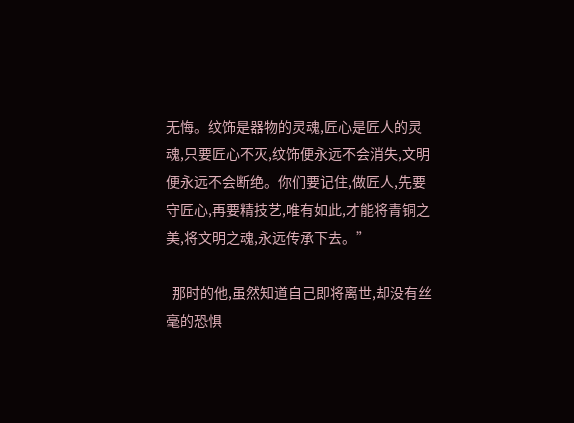无悔。纹饰是器物的灵魂,匠心是匠人的灵魂,只要匠心不灭,纹饰便永远不会消失,文明便永远不会断绝。你们要记住,做匠人,先要守匠心,再要精技艺,唯有如此,才能将青铜之美,将文明之魂,永远传承下去。”

  那时的他,虽然知道自己即将离世,却没有丝毫的恐惧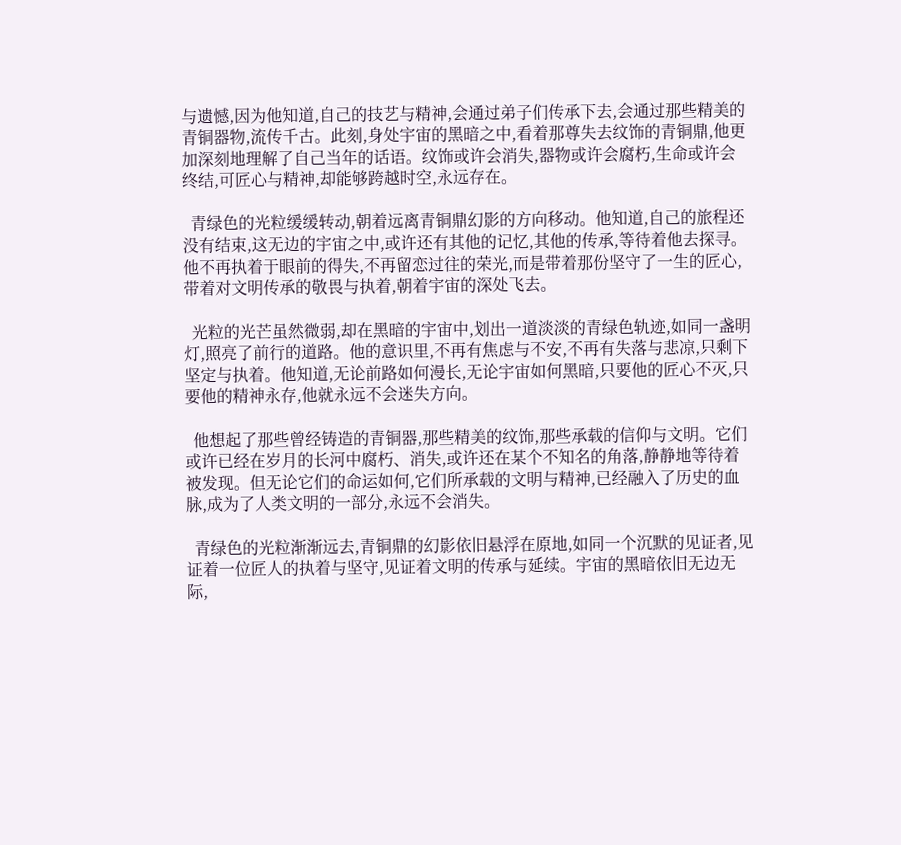与遗憾,因为他知道,自己的技艺与精神,会通过弟子们传承下去,会通过那些精美的青铜器物,流传千古。此刻,身处宇宙的黑暗之中,看着那尊失去纹饰的青铜鼎,他更加深刻地理解了自己当年的话语。纹饰或许会消失,器物或许会腐朽,生命或许会终结,可匠心与精神,却能够跨越时空,永远存在。

  青绿色的光粒缓缓转动,朝着远离青铜鼎幻影的方向移动。他知道,自己的旅程还没有结束,这无边的宇宙之中,或许还有其他的记忆,其他的传承,等待着他去探寻。他不再执着于眼前的得失,不再留恋过往的荣光,而是带着那份坚守了一生的匠心,带着对文明传承的敬畏与执着,朝着宇宙的深处飞去。

  光粒的光芒虽然微弱,却在黑暗的宇宙中,划出一道淡淡的青绿色轨迹,如同一盏明灯,照亮了前行的道路。他的意识里,不再有焦虑与不安,不再有失落与悲凉,只剩下坚定与执着。他知道,无论前路如何漫长,无论宇宙如何黑暗,只要他的匠心不灭,只要他的精神永存,他就永远不会迷失方向。

  他想起了那些曾经铸造的青铜器,那些精美的纹饰,那些承载的信仰与文明。它们或许已经在岁月的长河中腐朽、消失,或许还在某个不知名的角落,静静地等待着被发现。但无论它们的命运如何,它们所承载的文明与精神,已经融入了历史的血脉,成为了人类文明的一部分,永远不会消失。

  青绿色的光粒渐渐远去,青铜鼎的幻影依旧悬浮在原地,如同一个沉默的见证者,见证着一位匠人的执着与坚守,见证着文明的传承与延续。宇宙的黑暗依旧无边无际,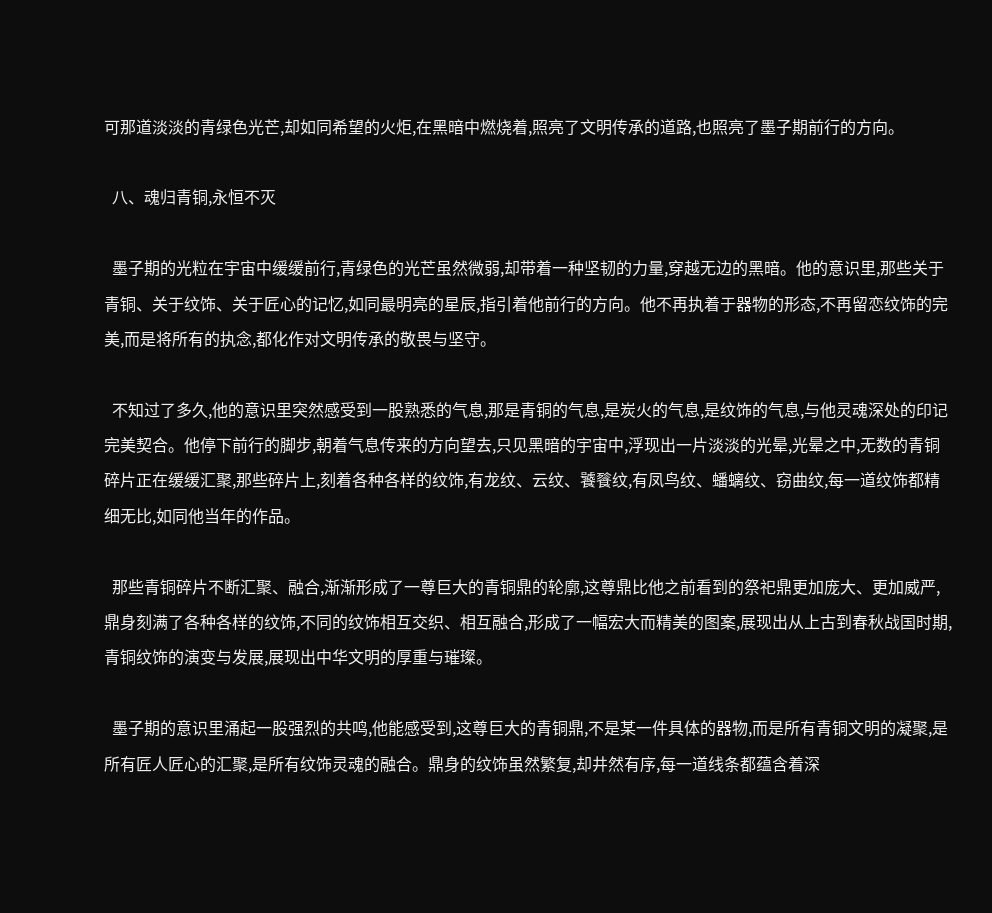可那道淡淡的青绿色光芒,却如同希望的火炬,在黑暗中燃烧着,照亮了文明传承的道路,也照亮了墨子期前行的方向。

  八、魂归青铜,永恒不灭

  墨子期的光粒在宇宙中缓缓前行,青绿色的光芒虽然微弱,却带着一种坚韧的力量,穿越无边的黑暗。他的意识里,那些关于青铜、关于纹饰、关于匠心的记忆,如同最明亮的星辰,指引着他前行的方向。他不再执着于器物的形态,不再留恋纹饰的完美,而是将所有的执念,都化作对文明传承的敬畏与坚守。

  不知过了多久,他的意识里突然感受到一股熟悉的气息,那是青铜的气息,是炭火的气息,是纹饰的气息,与他灵魂深处的印记完美契合。他停下前行的脚步,朝着气息传来的方向望去,只见黑暗的宇宙中,浮现出一片淡淡的光晕,光晕之中,无数的青铜碎片正在缓缓汇聚,那些碎片上,刻着各种各样的纹饰,有龙纹、云纹、饕餮纹,有凤鸟纹、蟠螭纹、窃曲纹,每一道纹饰都精细无比,如同他当年的作品。

  那些青铜碎片不断汇聚、融合,渐渐形成了一尊巨大的青铜鼎的轮廓,这尊鼎比他之前看到的祭祀鼎更加庞大、更加威严,鼎身刻满了各种各样的纹饰,不同的纹饰相互交织、相互融合,形成了一幅宏大而精美的图案,展现出从上古到春秋战国时期,青铜纹饰的演变与发展,展现出中华文明的厚重与璀璨。

  墨子期的意识里涌起一股强烈的共鸣,他能感受到,这尊巨大的青铜鼎,不是某一件具体的器物,而是所有青铜文明的凝聚,是所有匠人匠心的汇聚,是所有纹饰灵魂的融合。鼎身的纹饰虽然繁复,却井然有序,每一道线条都蕴含着深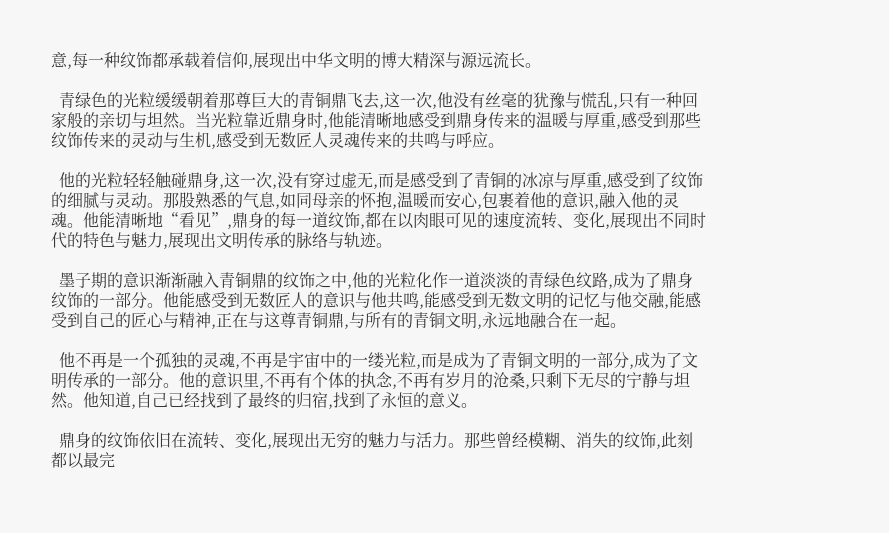意,每一种纹饰都承载着信仰,展现出中华文明的博大精深与源远流长。

  青绿色的光粒缓缓朝着那尊巨大的青铜鼎飞去,这一次,他没有丝毫的犹豫与慌乱,只有一种回家般的亲切与坦然。当光粒靠近鼎身时,他能清晰地感受到鼎身传来的温暖与厚重,感受到那些纹饰传来的灵动与生机,感受到无数匠人灵魂传来的共鸣与呼应。

  他的光粒轻轻触碰鼎身,这一次,没有穿过虚无,而是感受到了青铜的冰凉与厚重,感受到了纹饰的细腻与灵动。那股熟悉的气息,如同母亲的怀抱,温暖而安心,包裹着他的意识,融入他的灵魂。他能清晰地“看见”,鼎身的每一道纹饰,都在以肉眼可见的速度流转、变化,展现出不同时代的特色与魅力,展现出文明传承的脉络与轨迹。

  墨子期的意识渐渐融入青铜鼎的纹饰之中,他的光粒化作一道淡淡的青绿色纹路,成为了鼎身纹饰的一部分。他能感受到无数匠人的意识与他共鸣,能感受到无数文明的记忆与他交融,能感受到自己的匠心与精神,正在与这尊青铜鼎,与所有的青铜文明,永远地融合在一起。

  他不再是一个孤独的灵魂,不再是宇宙中的一缕光粒,而是成为了青铜文明的一部分,成为了文明传承的一部分。他的意识里,不再有个体的执念,不再有岁月的沧桑,只剩下无尽的宁静与坦然。他知道,自己已经找到了最终的归宿,找到了永恒的意义。

  鼎身的纹饰依旧在流转、变化,展现出无穷的魅力与活力。那些曾经模糊、消失的纹饰,此刻都以最完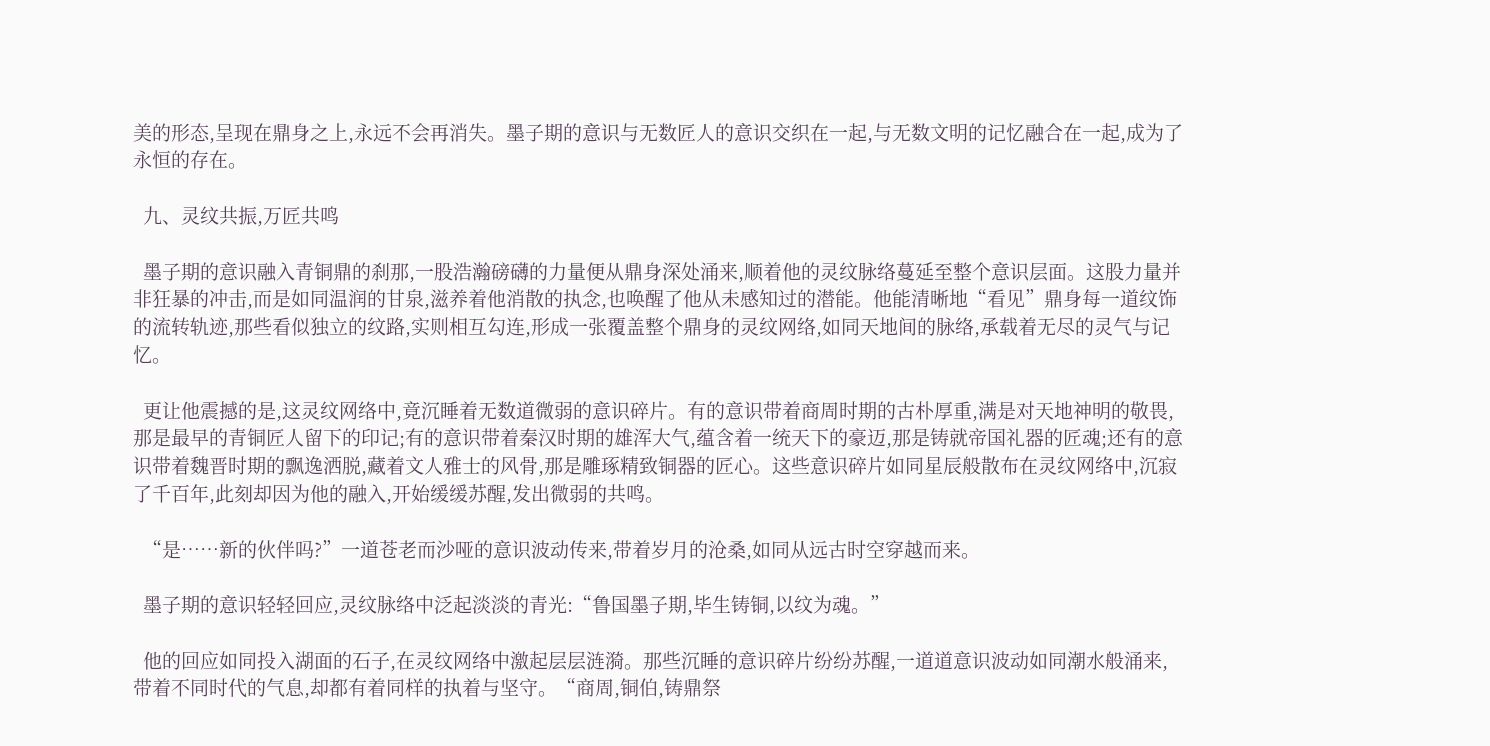美的形态,呈现在鼎身之上,永远不会再消失。墨子期的意识与无数匠人的意识交织在一起,与无数文明的记忆融合在一起,成为了永恒的存在。

  九、灵纹共振,万匠共鸣

  墨子期的意识融入青铜鼎的刹那,一股浩瀚磅礴的力量便从鼎身深处涌来,顺着他的灵纹脉络蔓延至整个意识层面。这股力量并非狂暴的冲击,而是如同温润的甘泉,滋养着他消散的执念,也唤醒了他从未感知过的潜能。他能清晰地“看见”鼎身每一道纹饰的流转轨迹,那些看似独立的纹路,实则相互勾连,形成一张覆盖整个鼎身的灵纹网络,如同天地间的脉络,承载着无尽的灵气与记忆。

  更让他震撼的是,这灵纹网络中,竟沉睡着无数道微弱的意识碎片。有的意识带着商周时期的古朴厚重,满是对天地神明的敬畏,那是最早的青铜匠人留下的印记;有的意识带着秦汉时期的雄浑大气,蕴含着一统天下的豪迈,那是铸就帝国礼器的匠魂;还有的意识带着魏晋时期的飘逸洒脱,藏着文人雅士的风骨,那是雕琢精致铜器的匠心。这些意识碎片如同星辰般散布在灵纹网络中,沉寂了千百年,此刻却因为他的融入,开始缓缓苏醒,发出微弱的共鸣。

  “是……新的伙伴吗?”一道苍老而沙哑的意识波动传来,带着岁月的沧桑,如同从远古时空穿越而来。

  墨子期的意识轻轻回应,灵纹脉络中泛起淡淡的青光:“鲁国墨子期,毕生铸铜,以纹为魂。”

  他的回应如同投入湖面的石子,在灵纹网络中激起层层涟漪。那些沉睡的意识碎片纷纷苏醒,一道道意识波动如同潮水般涌来,带着不同时代的气息,却都有着同样的执着与坚守。“商周,铜伯,铸鼎祭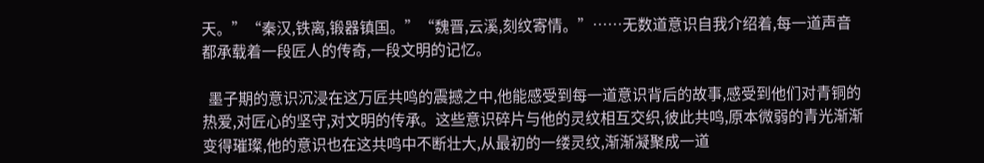天。”“秦汉,铁离,锻器镇国。”“魏晋,云溪,刻纹寄情。”……无数道意识自我介绍着,每一道声音都承载着一段匠人的传奇,一段文明的记忆。

  墨子期的意识沉浸在这万匠共鸣的震撼之中,他能感受到每一道意识背后的故事,感受到他们对青铜的热爱,对匠心的坚守,对文明的传承。这些意识碎片与他的灵纹相互交织,彼此共鸣,原本微弱的青光渐渐变得璀璨,他的意识也在这共鸣中不断壮大,从最初的一缕灵纹,渐渐凝聚成一道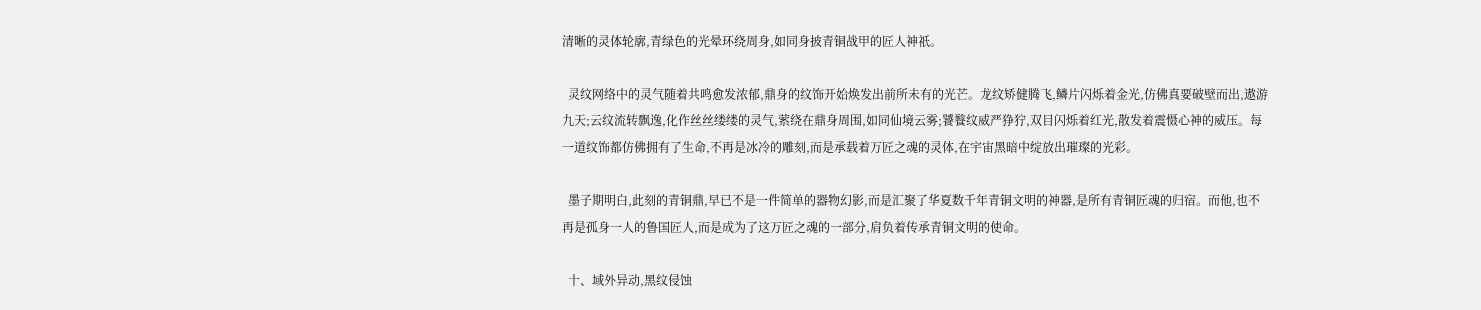清晰的灵体轮廓,青绿色的光晕环绕周身,如同身披青铜战甲的匠人神祇。

  灵纹网络中的灵气随着共鸣愈发浓郁,鼎身的纹饰开始焕发出前所未有的光芒。龙纹矫健腾飞,鳞片闪烁着金光,仿佛真要破壁而出,遨游九天;云纹流转飘逸,化作丝丝缕缕的灵气,萦绕在鼎身周围,如同仙境云雾;饕餮纹威严狰狞,双目闪烁着红光,散发着震慑心神的威压。每一道纹饰都仿佛拥有了生命,不再是冰冷的雕刻,而是承载着万匠之魂的灵体,在宇宙黑暗中绽放出璀璨的光彩。

  墨子期明白,此刻的青铜鼎,早已不是一件简单的器物幻影,而是汇聚了华夏数千年青铜文明的神器,是所有青铜匠魂的归宿。而他,也不再是孤身一人的鲁国匠人,而是成为了这万匠之魂的一部分,肩负着传承青铜文明的使命。

  十、域外异动,黑纹侵蚀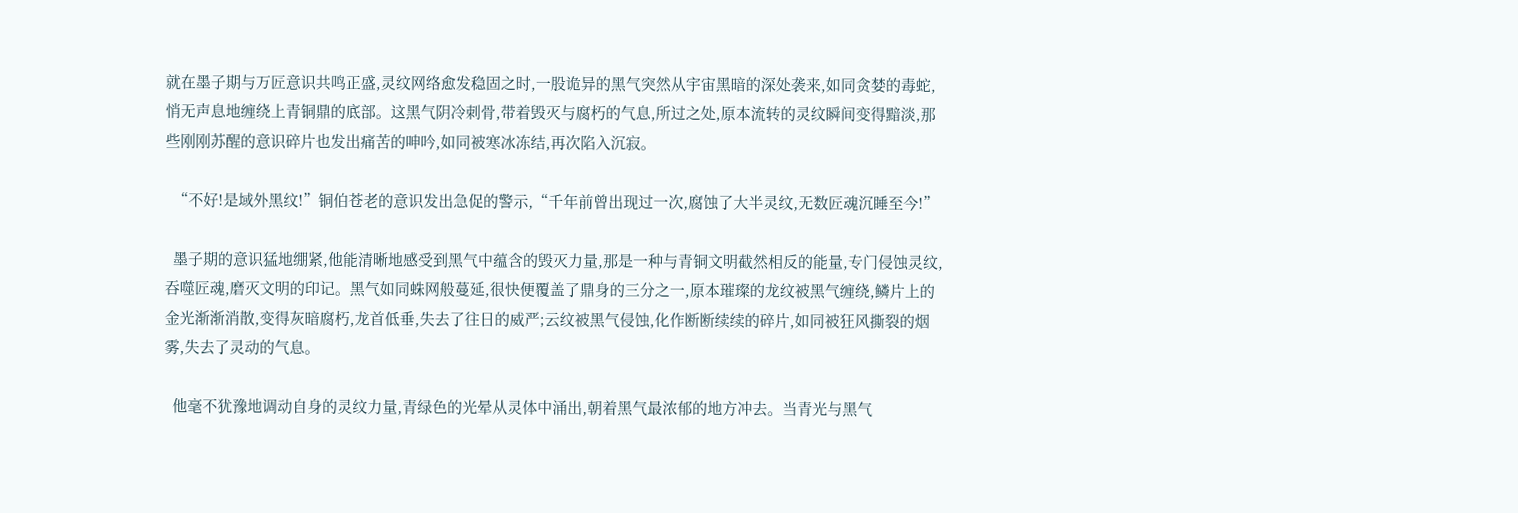就在墨子期与万匠意识共鸣正盛,灵纹网络愈发稳固之时,一股诡异的黑气突然从宇宙黑暗的深处袭来,如同贪婪的毒蛇,悄无声息地缠绕上青铜鼎的底部。这黑气阴冷刺骨,带着毁灭与腐朽的气息,所过之处,原本流转的灵纹瞬间变得黯淡,那些刚刚苏醒的意识碎片也发出痛苦的呻吟,如同被寒冰冻结,再次陷入沉寂。

  “不好!是域外黑纹!”铜伯苍老的意识发出急促的警示,“千年前曾出现过一次,腐蚀了大半灵纹,无数匠魂沉睡至今!”

  墨子期的意识猛地绷紧,他能清晰地感受到黑气中蕴含的毁灭力量,那是一种与青铜文明截然相反的能量,专门侵蚀灵纹,吞噬匠魂,磨灭文明的印记。黑气如同蛛网般蔓延,很快便覆盖了鼎身的三分之一,原本璀璨的龙纹被黑气缠绕,鳞片上的金光渐渐消散,变得灰暗腐朽,龙首低垂,失去了往日的威严;云纹被黑气侵蚀,化作断断续续的碎片,如同被狂风撕裂的烟雾,失去了灵动的气息。

  他毫不犹豫地调动自身的灵纹力量,青绿色的光晕从灵体中涌出,朝着黑气最浓郁的地方冲去。当青光与黑气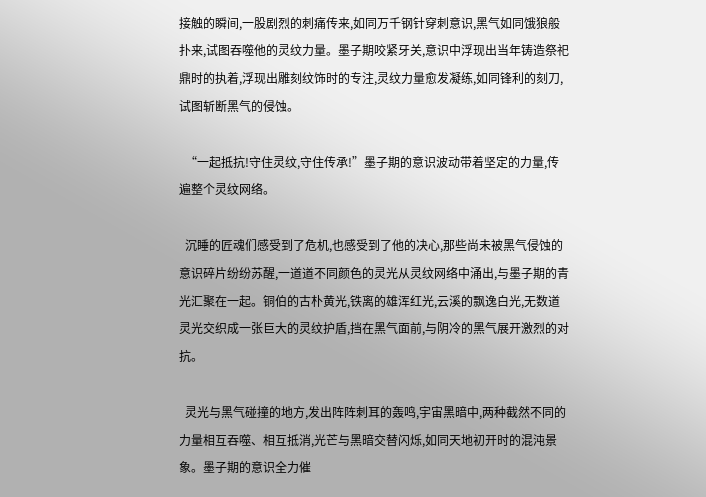接触的瞬间,一股剧烈的刺痛传来,如同万千钢针穿刺意识,黑气如同饿狼般扑来,试图吞噬他的灵纹力量。墨子期咬紧牙关,意识中浮现出当年铸造祭祀鼎时的执着,浮现出雕刻纹饰时的专注,灵纹力量愈发凝练,如同锋利的刻刀,试图斩断黑气的侵蚀。

  “一起抵抗!守住灵纹,守住传承!”墨子期的意识波动带着坚定的力量,传遍整个灵纹网络。

  沉睡的匠魂们感受到了危机,也感受到了他的决心,那些尚未被黑气侵蚀的意识碎片纷纷苏醒,一道道不同颜色的灵光从灵纹网络中涌出,与墨子期的青光汇聚在一起。铜伯的古朴黄光,铁离的雄浑红光,云溪的飘逸白光,无数道灵光交织成一张巨大的灵纹护盾,挡在黑气面前,与阴冷的黑气展开激烈的对抗。

  灵光与黑气碰撞的地方,发出阵阵刺耳的轰鸣,宇宙黑暗中,两种截然不同的力量相互吞噬、相互抵消,光芒与黑暗交替闪烁,如同天地初开时的混沌景象。墨子期的意识全力催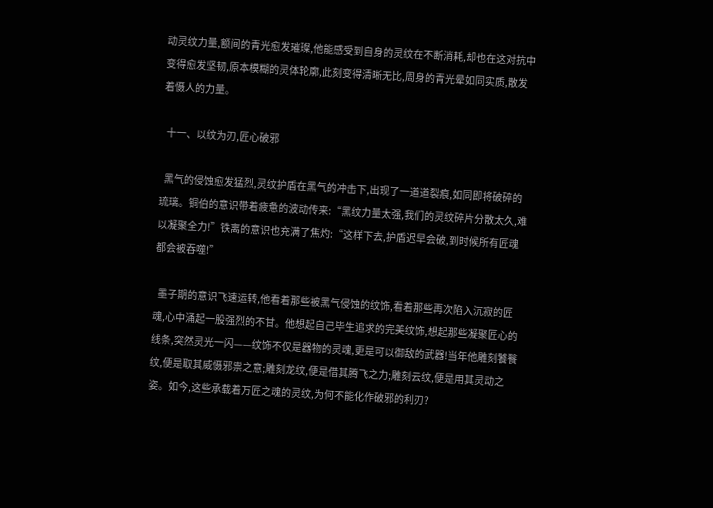动灵纹力量,额间的青光愈发璀璨,他能感受到自身的灵纹在不断消耗,却也在这对抗中变得愈发坚韧,原本模糊的灵体轮廓,此刻变得清晰无比,周身的青光晕如同实质,散发着慑人的力量。

  十一、以纹为刃,匠心破邪

  黑气的侵蚀愈发猛烈,灵纹护盾在黑气的冲击下,出现了一道道裂痕,如同即将破碎的琉璃。铜伯的意识带着疲惫的波动传来:“黑纹力量太强,我们的灵纹碎片分散太久,难以凝聚全力!”铁离的意识也充满了焦灼:“这样下去,护盾迟早会破,到时候所有匠魂都会被吞噬!”

  墨子期的意识飞速运转,他看着那些被黑气侵蚀的纹饰,看着那些再次陷入沉寂的匠魂,心中涌起一股强烈的不甘。他想起自己毕生追求的完美纹饰,想起那些凝聚匠心的线条,突然灵光一闪——纹饰不仅是器物的灵魂,更是可以御敌的武器!当年他雕刻饕餮纹,便是取其威慑邪祟之意;雕刻龙纹,便是借其腾飞之力;雕刻云纹,便是用其灵动之姿。如今,这些承载着万匠之魂的灵纹,为何不能化作破邪的利刃?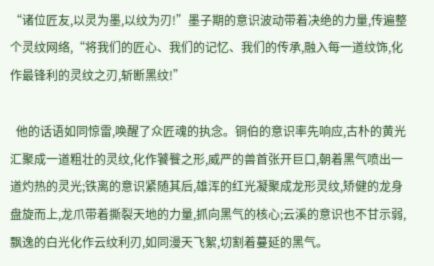“诸位匠友,以灵为墨,以纹为刃!”墨子期的意识波动带着决绝的力量,传遍整个灵纹网络,“将我们的匠心、我们的记忆、我们的传承,融入每一道纹饰,化作最锋利的灵纹之刃,斩断黑纹!”

  他的话语如同惊雷,唤醒了众匠魂的执念。铜伯的意识率先响应,古朴的黄光汇聚成一道粗壮的灵纹,化作饕餮之形,威严的兽首张开巨口,朝着黑气喷出一道灼热的灵光;铁离的意识紧随其后,雄浑的红光凝聚成龙形灵纹,矫健的龙身盘旋而上,龙爪带着撕裂天地的力量,抓向黑气的核心;云溪的意识也不甘示弱,飘逸的白光化作云纹利刃,如同漫天飞絮,切割着蔓延的黑气。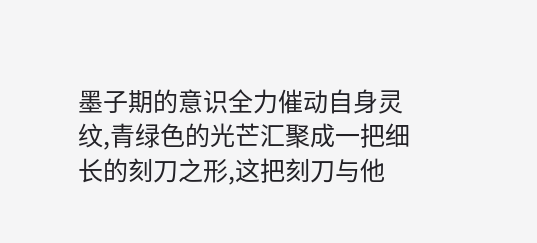墨子期的意识全力催动自身灵纹,青绿色的光芒汇聚成一把细长的刻刀之形,这把刻刀与他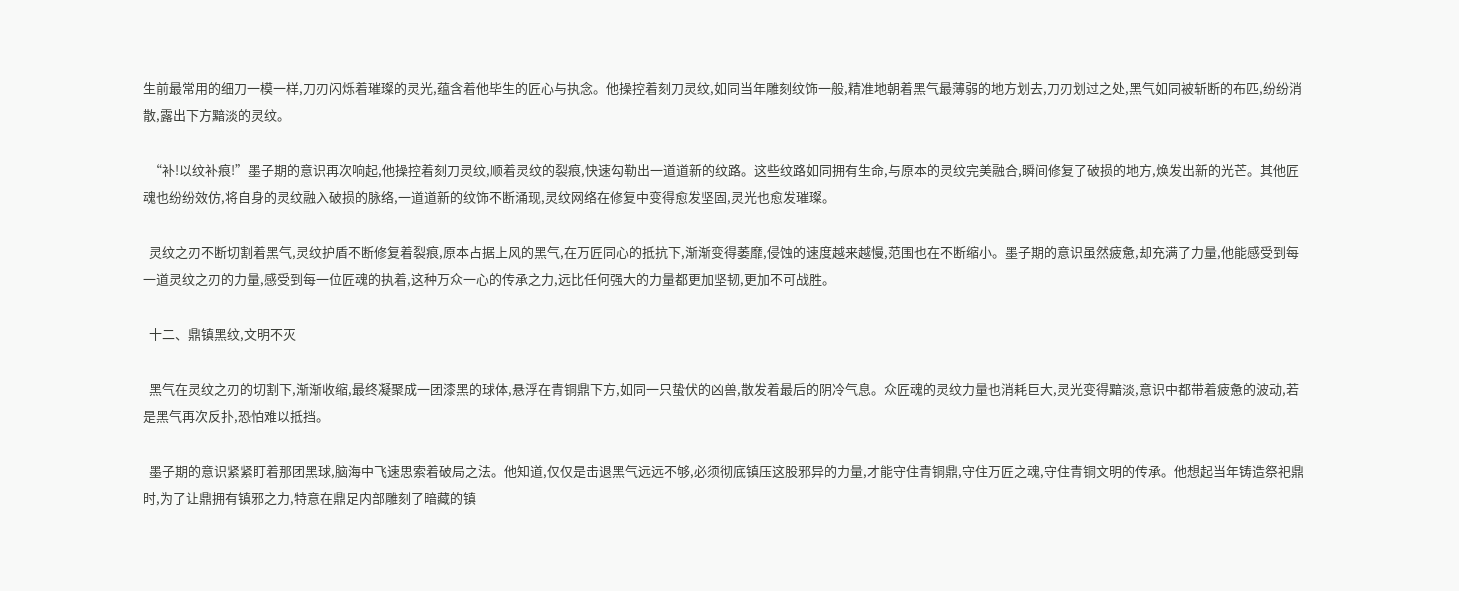生前最常用的细刀一模一样,刀刃闪烁着璀璨的灵光,蕴含着他毕生的匠心与执念。他操控着刻刀灵纹,如同当年雕刻纹饰一般,精准地朝着黑气最薄弱的地方划去,刀刃划过之处,黑气如同被斩断的布匹,纷纷消散,露出下方黯淡的灵纹。

  “补!以纹补痕!”墨子期的意识再次响起,他操控着刻刀灵纹,顺着灵纹的裂痕,快速勾勒出一道道新的纹路。这些纹路如同拥有生命,与原本的灵纹完美融合,瞬间修复了破损的地方,焕发出新的光芒。其他匠魂也纷纷效仿,将自身的灵纹融入破损的脉络,一道道新的纹饰不断涌现,灵纹网络在修复中变得愈发坚固,灵光也愈发璀璨。

  灵纹之刃不断切割着黑气,灵纹护盾不断修复着裂痕,原本占据上风的黑气,在万匠同心的抵抗下,渐渐变得萎靡,侵蚀的速度越来越慢,范围也在不断缩小。墨子期的意识虽然疲惫,却充满了力量,他能感受到每一道灵纹之刃的力量,感受到每一位匠魂的执着,这种万众一心的传承之力,远比任何强大的力量都更加坚韧,更加不可战胜。

  十二、鼎镇黑纹,文明不灭

  黑气在灵纹之刃的切割下,渐渐收缩,最终凝聚成一团漆黑的球体,悬浮在青铜鼎下方,如同一只蛰伏的凶兽,散发着最后的阴冷气息。众匠魂的灵纹力量也消耗巨大,灵光变得黯淡,意识中都带着疲惫的波动,若是黑气再次反扑,恐怕难以抵挡。

  墨子期的意识紧紧盯着那团黑球,脑海中飞速思索着破局之法。他知道,仅仅是击退黑气远远不够,必须彻底镇压这股邪异的力量,才能守住青铜鼎,守住万匠之魂,守住青铜文明的传承。他想起当年铸造祭祀鼎时,为了让鼎拥有镇邪之力,特意在鼎足内部雕刻了暗藏的镇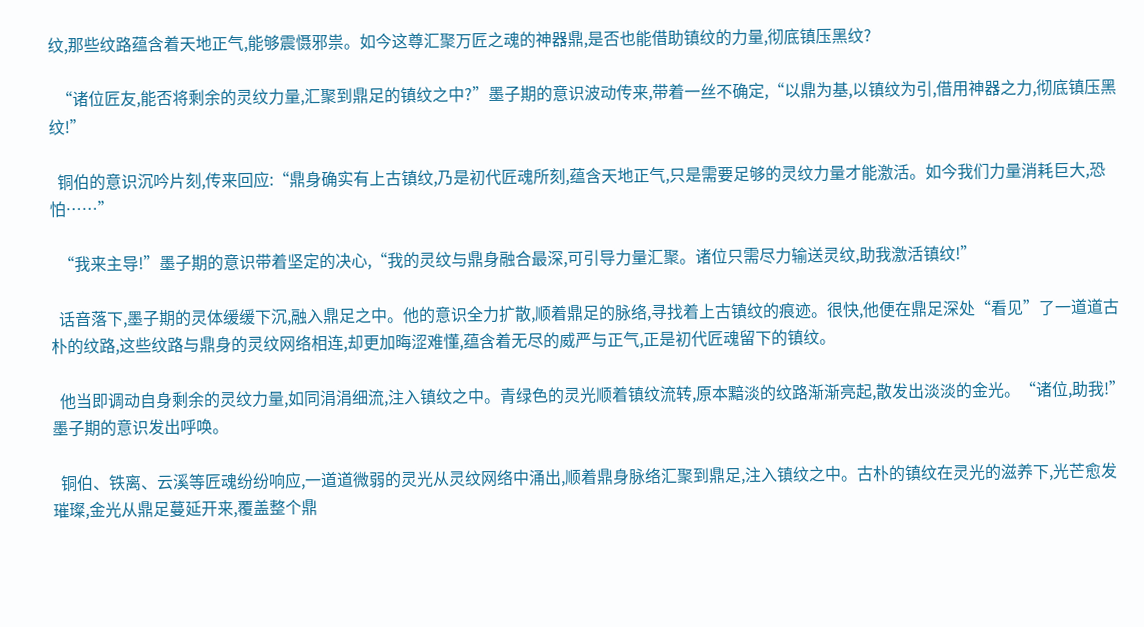纹,那些纹路蕴含着天地正气,能够震慑邪祟。如今这尊汇聚万匠之魂的神器鼎,是否也能借助镇纹的力量,彻底镇压黑纹?

  “诸位匠友,能否将剩余的灵纹力量,汇聚到鼎足的镇纹之中?”墨子期的意识波动传来,带着一丝不确定,“以鼎为基,以镇纹为引,借用神器之力,彻底镇压黑纹!”

  铜伯的意识沉吟片刻,传来回应:“鼎身确实有上古镇纹,乃是初代匠魂所刻,蕴含天地正气,只是需要足够的灵纹力量才能激活。如今我们力量消耗巨大,恐怕……”

  “我来主导!”墨子期的意识带着坚定的决心,“我的灵纹与鼎身融合最深,可引导力量汇聚。诸位只需尽力输送灵纹,助我激活镇纹!”

  话音落下,墨子期的灵体缓缓下沉,融入鼎足之中。他的意识全力扩散,顺着鼎足的脉络,寻找着上古镇纹的痕迹。很快,他便在鼎足深处“看见”了一道道古朴的纹路,这些纹路与鼎身的灵纹网络相连,却更加晦涩难懂,蕴含着无尽的威严与正气,正是初代匠魂留下的镇纹。

  他当即调动自身剩余的灵纹力量,如同涓涓细流,注入镇纹之中。青绿色的灵光顺着镇纹流转,原本黯淡的纹路渐渐亮起,散发出淡淡的金光。“诸位,助我!”墨子期的意识发出呼唤。

  铜伯、铁离、云溪等匠魂纷纷响应,一道道微弱的灵光从灵纹网络中涌出,顺着鼎身脉络汇聚到鼎足,注入镇纹之中。古朴的镇纹在灵光的滋养下,光芒愈发璀璨,金光从鼎足蔓延开来,覆盖整个鼎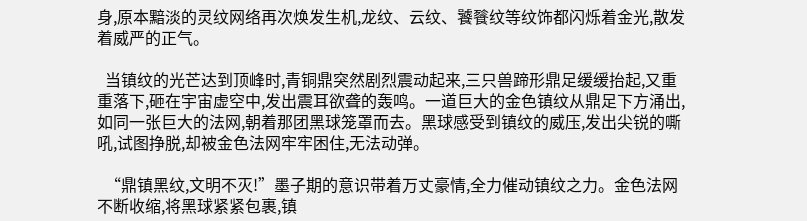身,原本黯淡的灵纹网络再次焕发生机,龙纹、云纹、饕餮纹等纹饰都闪烁着金光,散发着威严的正气。

  当镇纹的光芒达到顶峰时,青铜鼎突然剧烈震动起来,三只兽蹄形鼎足缓缓抬起,又重重落下,砸在宇宙虚空中,发出震耳欲聋的轰鸣。一道巨大的金色镇纹从鼎足下方涌出,如同一张巨大的法网,朝着那团黑球笼罩而去。黑球感受到镇纹的威压,发出尖锐的嘶吼,试图挣脱,却被金色法网牢牢困住,无法动弹。

  “鼎镇黑纹,文明不灭!”墨子期的意识带着万丈豪情,全力催动镇纹之力。金色法网不断收缩,将黑球紧紧包裹,镇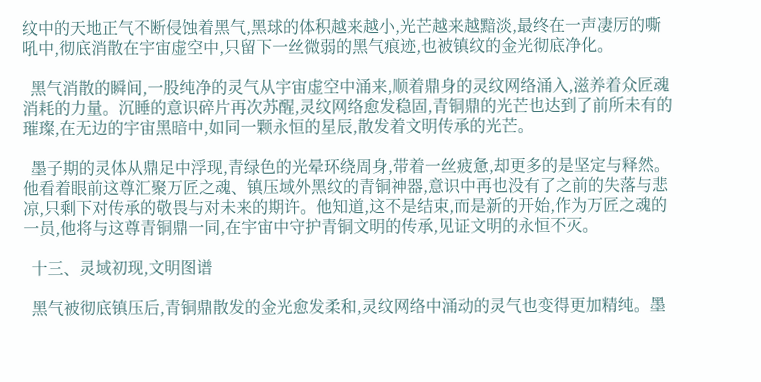纹中的天地正气不断侵蚀着黑气,黑球的体积越来越小,光芒越来越黯淡,最终在一声凄厉的嘶吼中,彻底消散在宇宙虚空中,只留下一丝微弱的黑气痕迹,也被镇纹的金光彻底净化。

  黑气消散的瞬间,一股纯净的灵气从宇宙虚空中涌来,顺着鼎身的灵纹网络涌入,滋养着众匠魂消耗的力量。沉睡的意识碎片再次苏醒,灵纹网络愈发稳固,青铜鼎的光芒也达到了前所未有的璀璨,在无边的宇宙黑暗中,如同一颗永恒的星辰,散发着文明传承的光芒。

  墨子期的灵体从鼎足中浮现,青绿色的光晕环绕周身,带着一丝疲惫,却更多的是坚定与释然。他看着眼前这尊汇聚万匠之魂、镇压域外黑纹的青铜神器,意识中再也没有了之前的失落与悲凉,只剩下对传承的敬畏与对未来的期许。他知道,这不是结束,而是新的开始,作为万匠之魂的一员,他将与这尊青铜鼎一同,在宇宙中守护青铜文明的传承,见证文明的永恒不灭。

  十三、灵域初现,文明图谱

  黑气被彻底镇压后,青铜鼎散发的金光愈发柔和,灵纹网络中涌动的灵气也变得更加精纯。墨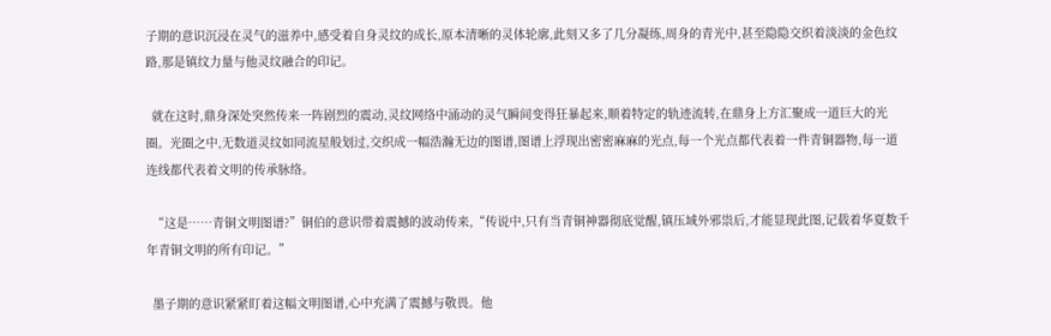子期的意识沉浸在灵气的滋养中,感受着自身灵纹的成长,原本清晰的灵体轮廓,此刻又多了几分凝练,周身的青光中,甚至隐隐交织着淡淡的金色纹路,那是镇纹力量与他灵纹融合的印记。

  就在这时,鼎身深处突然传来一阵剧烈的震动,灵纹网络中涌动的灵气瞬间变得狂暴起来,顺着特定的轨迹流转,在鼎身上方汇聚成一道巨大的光圈。光圈之中,无数道灵纹如同流星般划过,交织成一幅浩瀚无边的图谱,图谱上浮现出密密麻麻的光点,每一个光点都代表着一件青铜器物,每一道连线都代表着文明的传承脉络。

  “这是……青铜文明图谱?”铜伯的意识带着震撼的波动传来,“传说中,只有当青铜神器彻底觉醒,镇压域外邪祟后,才能显现此图,记载着华夏数千年青铜文明的所有印记。”

  墨子期的意识紧紧盯着这幅文明图谱,心中充满了震撼与敬畏。他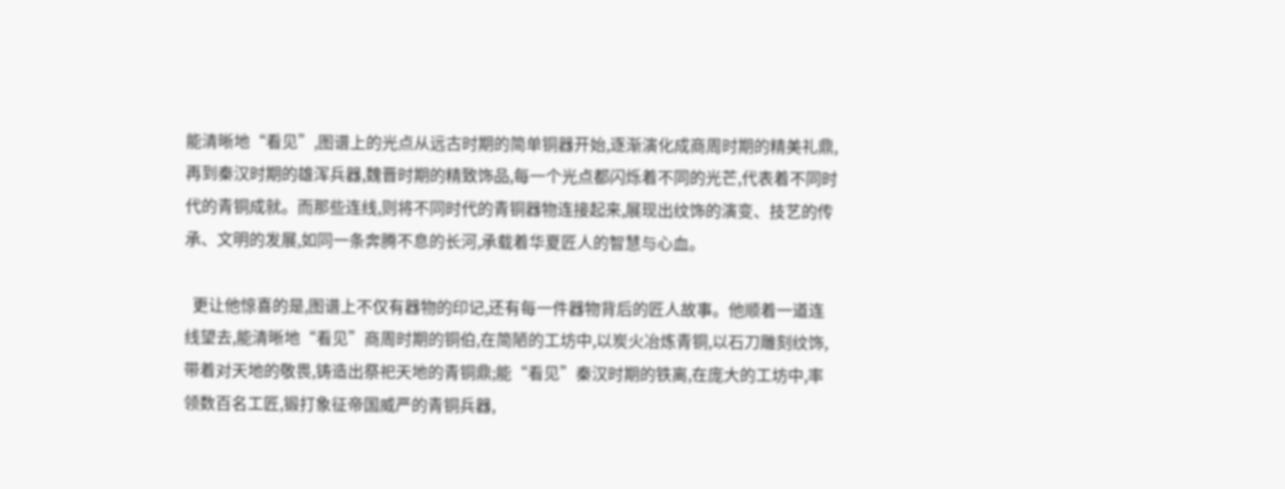能清晰地“看见”,图谱上的光点从远古时期的简单铜器开始,逐渐演化成商周时期的精美礼鼎,再到秦汉时期的雄浑兵器,魏晋时期的精致饰品,每一个光点都闪烁着不同的光芒,代表着不同时代的青铜成就。而那些连线,则将不同时代的青铜器物连接起来,展现出纹饰的演变、技艺的传承、文明的发展,如同一条奔腾不息的长河,承载着华夏匠人的智慧与心血。

  更让他惊喜的是,图谱上不仅有器物的印记,还有每一件器物背后的匠人故事。他顺着一道连线望去,能清晰地“看见”商周时期的铜伯,在简陋的工坊中,以炭火冶炼青铜,以石刀雕刻纹饰,带着对天地的敬畏,铸造出祭祀天地的青铜鼎;能“看见”秦汉时期的铁离,在庞大的工坊中,率领数百名工匠,锻打象征帝国威严的青铜兵器,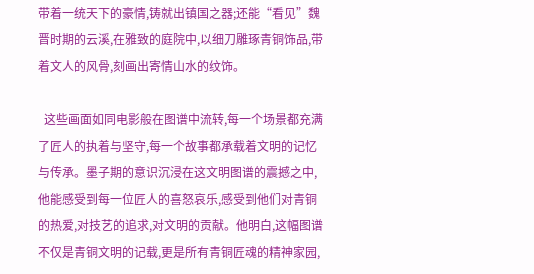带着一统天下的豪情,铸就出镇国之器;还能“看见”魏晋时期的云溪,在雅致的庭院中,以细刀雕琢青铜饰品,带着文人的风骨,刻画出寄情山水的纹饰。

  这些画面如同电影般在图谱中流转,每一个场景都充满了匠人的执着与坚守,每一个故事都承载着文明的记忆与传承。墨子期的意识沉浸在这文明图谱的震撼之中,他能感受到每一位匠人的喜怒哀乐,感受到他们对青铜的热爱,对技艺的追求,对文明的贡献。他明白,这幅图谱不仅是青铜文明的记载,更是所有青铜匠魂的精神家园,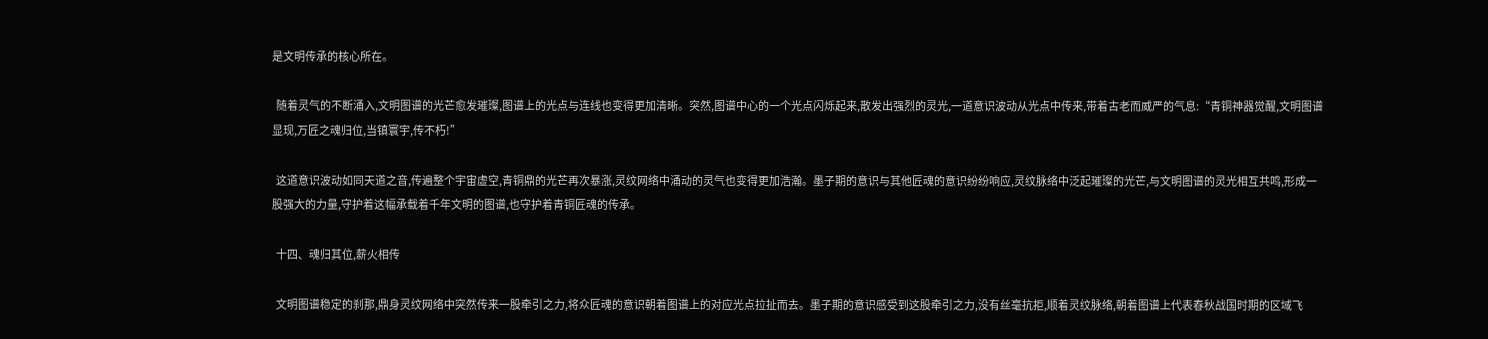是文明传承的核心所在。

  随着灵气的不断涌入,文明图谱的光芒愈发璀璨,图谱上的光点与连线也变得更加清晰。突然,图谱中心的一个光点闪烁起来,散发出强烈的灵光,一道意识波动从光点中传来,带着古老而威严的气息:“青铜神器觉醒,文明图谱显现,万匠之魂归位,当镇寰宇,传不朽!”

  这道意识波动如同天道之音,传遍整个宇宙虚空,青铜鼎的光芒再次暴涨,灵纹网络中涌动的灵气也变得更加浩瀚。墨子期的意识与其他匠魂的意识纷纷响应,灵纹脉络中泛起璀璨的光芒,与文明图谱的灵光相互共鸣,形成一股强大的力量,守护着这幅承载着千年文明的图谱,也守护着青铜匠魂的传承。

  十四、魂归其位,薪火相传

  文明图谱稳定的刹那,鼎身灵纹网络中突然传来一股牵引之力,将众匠魂的意识朝着图谱上的对应光点拉扯而去。墨子期的意识感受到这股牵引之力,没有丝毫抗拒,顺着灵纹脉络,朝着图谱上代表春秋战国时期的区域飞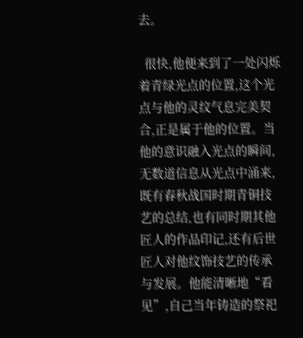去。

  很快,他便来到了一处闪烁着青绿光点的位置,这个光点与他的灵纹气息完美契合,正是属于他的位置。当他的意识融入光点的瞬间,无数道信息从光点中涌来,既有春秋战国时期青铜技艺的总结,也有同时期其他匠人的作品印记,还有后世匠人对他纹饰技艺的传承与发展。他能清晰地“看见”,自己当年铸造的祭祀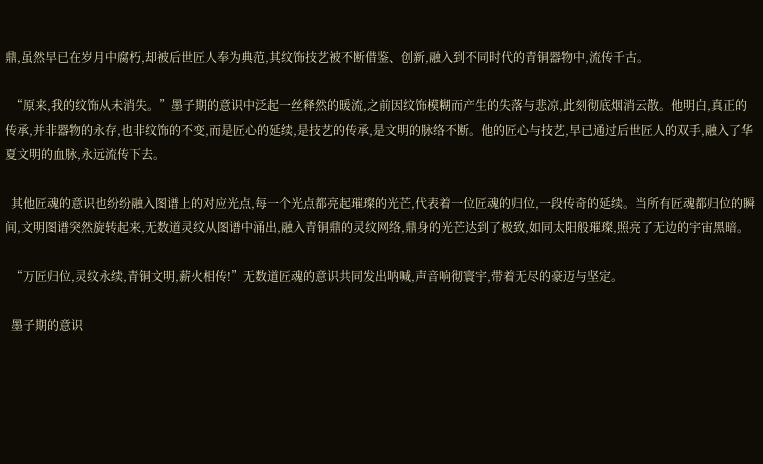鼎,虽然早已在岁月中腐朽,却被后世匠人奉为典范,其纹饰技艺被不断借鉴、创新,融入到不同时代的青铜器物中,流传千古。

  “原来,我的纹饰从未消失。”墨子期的意识中泛起一丝释然的暖流,之前因纹饰模糊而产生的失落与悲凉,此刻彻底烟消云散。他明白,真正的传承,并非器物的永存,也非纹饰的不变,而是匠心的延续,是技艺的传承,是文明的脉络不断。他的匠心与技艺,早已通过后世匠人的双手,融入了华夏文明的血脉,永远流传下去。

  其他匠魂的意识也纷纷融入图谱上的对应光点,每一个光点都亮起璀璨的光芒,代表着一位匠魂的归位,一段传奇的延续。当所有匠魂都归位的瞬间,文明图谱突然旋转起来,无数道灵纹从图谱中涌出,融入青铜鼎的灵纹网络,鼎身的光芒达到了极致,如同太阳般璀璨,照亮了无边的宇宙黑暗。

  “万匠归位,灵纹永续,青铜文明,薪火相传!”无数道匠魂的意识共同发出呐喊,声音响彻寰宇,带着无尽的豪迈与坚定。

  墨子期的意识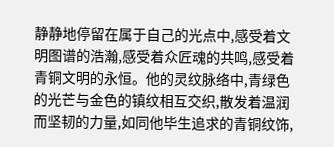静静地停留在属于自己的光点中,感受着文明图谱的浩瀚,感受着众匠魂的共鸣,感受着青铜文明的永恒。他的灵纹脉络中,青绿色的光芒与金色的镇纹相互交织,散发着温润而坚韧的力量,如同他毕生追求的青铜纹饰,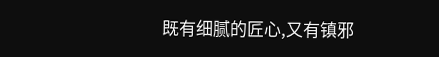既有细腻的匠心,又有镇邪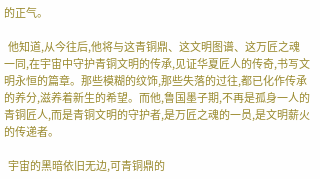的正气。

  他知道,从今往后,他将与这青铜鼎、这文明图谱、这万匠之魂一同,在宇宙中守护青铜文明的传承,见证华夏匠人的传奇,书写文明永恒的篇章。那些模糊的纹饰,那些失落的过往,都已化作传承的养分,滋养着新生的希望。而他,鲁国墨子期,不再是孤身一人的青铜匠人,而是青铜文明的守护者,是万匠之魂的一员,是文明薪火的传递者。

  宇宙的黑暗依旧无边,可青铜鼎的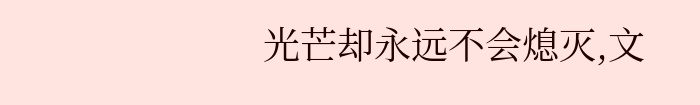光芒却永远不会熄灭,文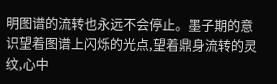明图谱的流转也永远不会停止。墨子期的意识望着图谱上闪烁的光点,望着鼎身流转的灵纹,心中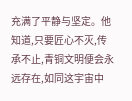充满了平静与坚定。他知道,只要匠心不灭,传承不止,青铜文明便会永远存在,如同这宇宙中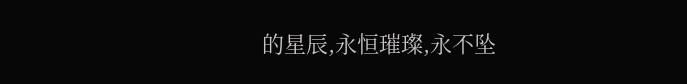的星辰,永恒璀璨,永不坠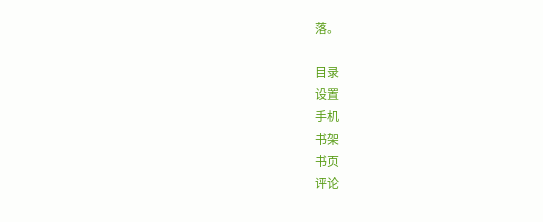落。

目录
设置
手机
书架
书页
评论